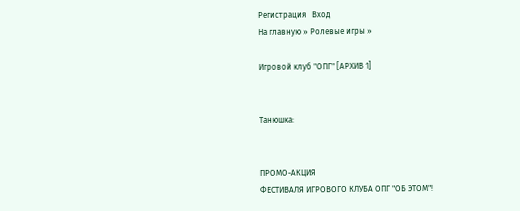Регистрация   Вход
На главную » Ролевые игры »

Игровой клуб "ОПГ" [АРХИВ 1]


Танюшка:


ПРОМО-АКЦИЯ
ФЕСТИВАЛЯ ИГРОВОГО КЛУБА ОПГ "ОБ ЭТОМ"!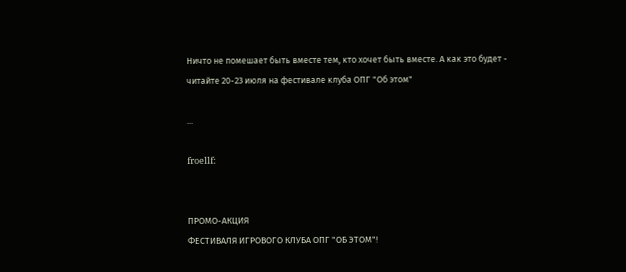Ничто не помешает быть вместе тем, кто хочет быть вместе. А как это будет - читайте 20-23 июля на фестивале клуба ОПГ "Об этом"

...

froellf:


ПРОМО-АКЦИЯ
ФЕСТИВАЛЯ ИГРОВОГО КЛУБА ОПГ "ОБ ЭТОМ"!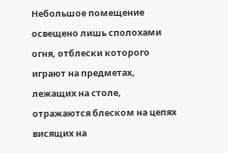Небольшое помещение освещено лишь сполохами огня, отблески которого играют на предметах, лежащих на столе, отражаются блеском на цепях висящих на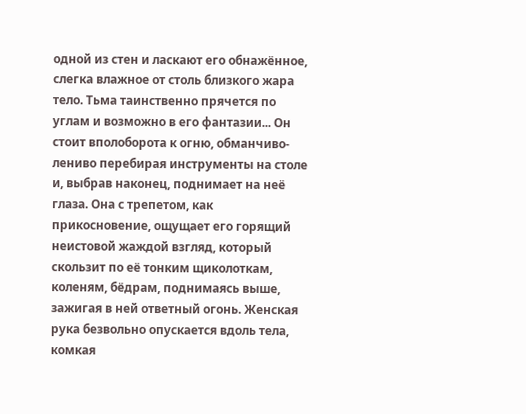одной из стен и ласкают его обнажённое, слегка влажное от столь близкого жара тело. Тьма таинственно прячется по углам и возможно в его фантазии... Он стоит вполоборота к огню, обманчиво-лениво перебирая инструменты на столе и, выбрав наконец, поднимает на неё глаза. Она с трепетом, как прикосновение, ощущает его горящий неистовой жаждой взгляд, который скользит по её тонким щиколоткам, коленям, бёдрам, поднимаясь выше, зажигая в ней ответный огонь. Женская рука безвольно опускается вдоль тела, комкая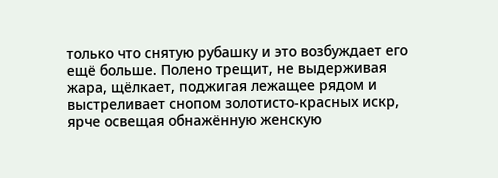только что снятую рубашку и это возбуждает его ещё больше. Полено трещит, не выдерживая жара, щёлкает, поджигая лежащее рядом и выстреливает снопом золотисто-красных искр, ярче освещая обнажённую женскую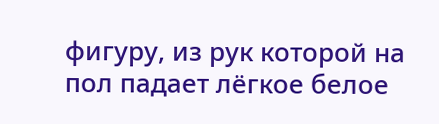фигуру, из рук которой на пол падает лёгкое белое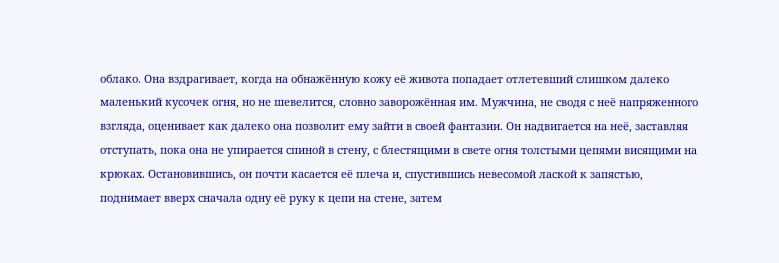облако. Она вздрагивает, когда на обнажённую кожу её живота попадает отлетевший слишком далеко маленький кусочек огня, но не шевелится, словно заворожённая им. Мужчина, не сводя с неё напряженного взгляда, оценивает как далеко она позволит ему зайти в своей фантазии. Он надвигается на неё, заставляя отступать, пока она не упирается спиной в стену, с блестящими в свете огня толстыми цепями висящими на крюках. Остановившись, он почти касается её плеча и, спустившись невесомой лаской к запястью, поднимает вверх сначала одну её руку к цепи на стене, затем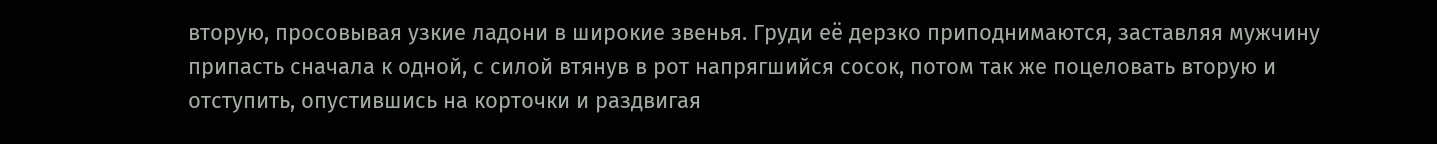вторую, просовывая узкие ладони в широкие звенья. Груди её дерзко приподнимаются, заставляя мужчину припасть сначала к одной, с силой втянув в рот напрягшийся сосок, потом так же поцеловать вторую и отступить, опустившись на корточки и раздвигая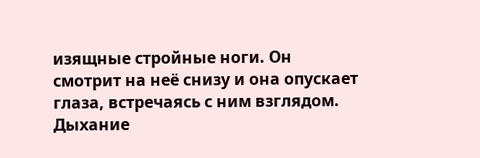изящные стройные ноги. Он смотрит на неё снизу и она опускает глаза, встречаясь с ним взглядом. Дыхание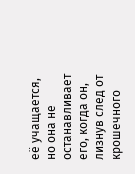её учащается, но она не останавливает его, когда он, лизнув след от крошечного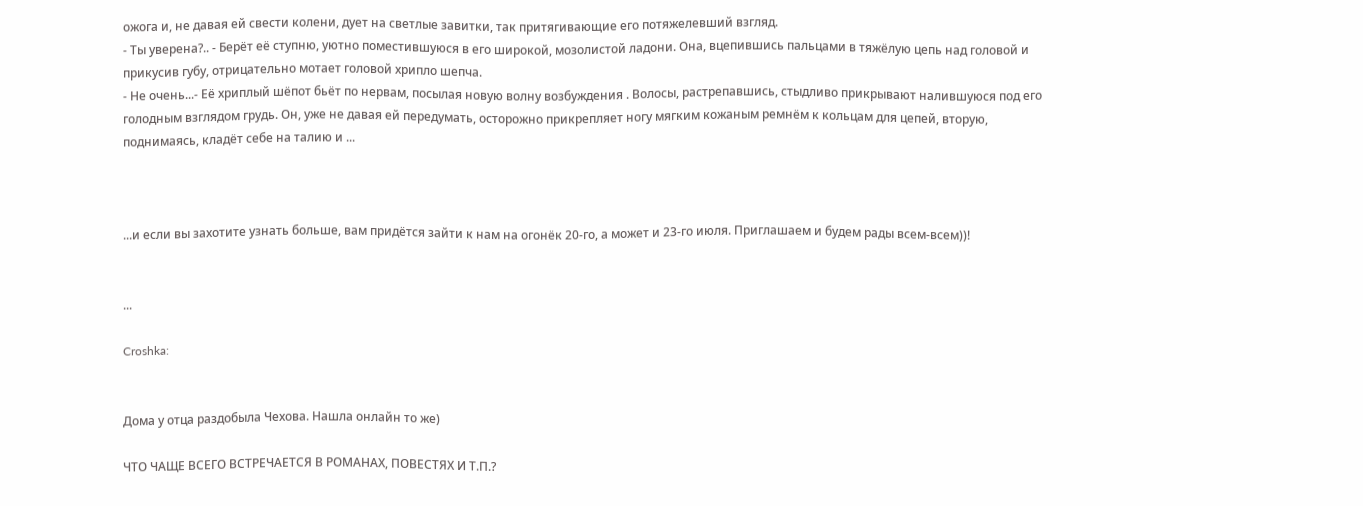ожога и, не давая ей свести колени, дует на светлые завитки, так притягивающие его потяжелевший взгляд.
- Ты уверена?.. - Берёт её ступню, уютно поместившуюся в его широкой, мозолистой ладони. Она, вцепившись пальцами в тяжёлую цепь над головой и прикусив губу, отрицательно мотает головой хрипло шепча.
- Не очень...- Её хриплый шёпот бьёт по нервам, посылая новую волну возбуждения . Волосы, растрепавшись, стыдливо прикрывают налившуюся под его голодным взглядом грудь. Он, уже не давая ей передумать, осторожно прикрепляет ногу мягким кожаным ремнём к кольцам для цепей, вторую, поднимаясь, кладёт себе на талию и ...



...и если вы захотите узнать больше, вам придётся зайти к нам на огонёк 20-го, а может и 23-го июля. Приглашаем и будем рады всем-всем))!


...

Croshka:


Дома у отца раздобыла Чехова. Нашла онлайн то же)

ЧТО ЧАЩЕ ВСЕГО ВСТРЕЧАЕТСЯ В РОМАНАХ, ПОВЕСТЯХ И Т.П.?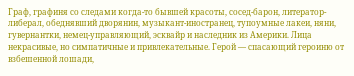Граф, графиня со следами когда-то бывшей красоты, сосед-барон, литератор-либерал, обеднявший дворянин, музыкант-иностранец, тупоумные лакеи, няни, гувернантки, немец-управляющий, эсквайр и наследник из Америки. Лица некрасивые, но симпатичные и привлекательные. Герой — спасающий героиню от взбешенной лошади,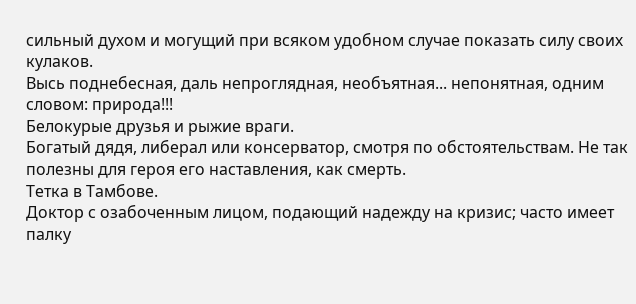сильный духом и могущий при всяком удобном случае показать силу своих кулаков.
Высь поднебесная, даль непроглядная, необъятная... непонятная, одним словом: природа!!!
Белокурые друзья и рыжие враги.
Богатый дядя, либерал или консерватор, смотря по обстоятельствам. Не так полезны для героя его наставления, как смерть.
Тетка в Тамбове.
Доктор с озабоченным лицом, подающий надежду на кризис; часто имеет палку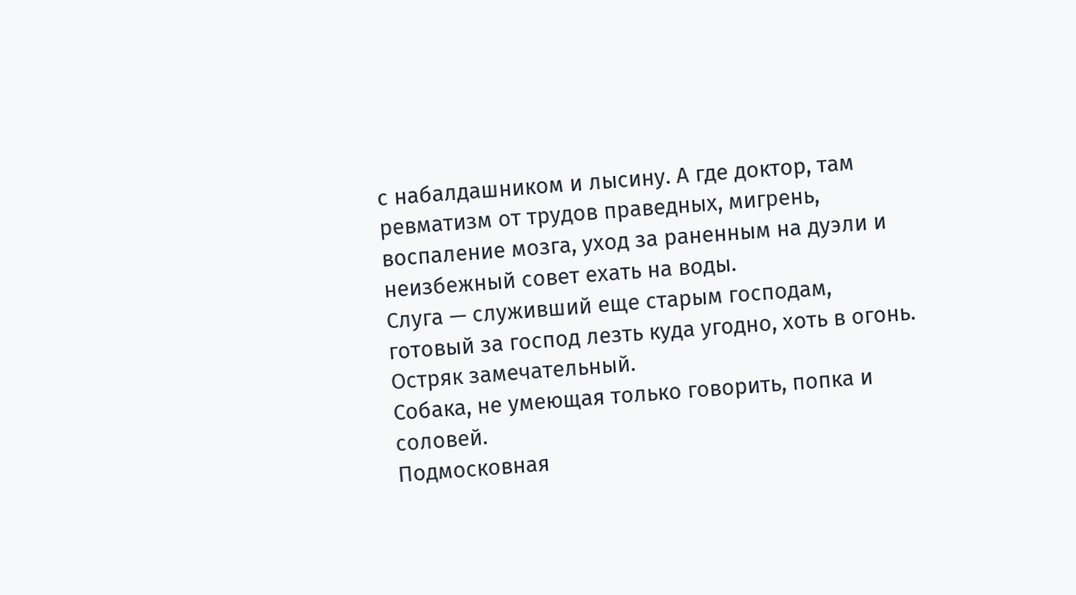с набалдашником и лысину. А где доктор, там ревматизм от трудов праведных, мигрень, воспаление мозга, уход за раненным на дуэли и неизбежный совет ехать на воды.
Слуга — служивший еще старым господам, готовый за господ лезть куда угодно, хоть в огонь. Остряк замечательный.
Собака, не умеющая только говорить, попка и соловей.
Подмосковная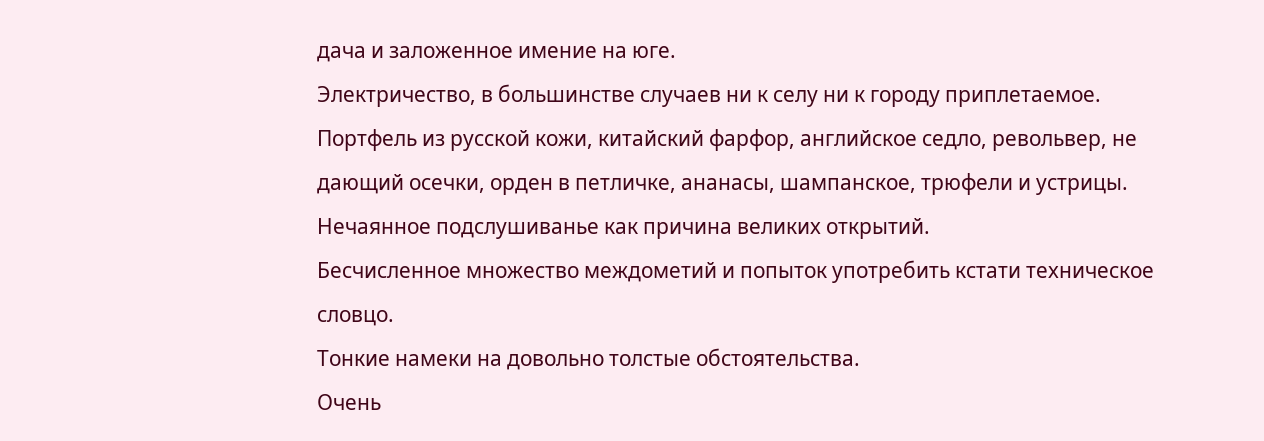дача и заложенное имение на юге.
Электричество, в большинстве случаев ни к селу ни к городу приплетаемое.
Портфель из русской кожи, китайский фарфор, английское седло, револьвер, не дающий осечки, орден в петличке, ананасы, шампанское, трюфели и устрицы.
Нечаянное подслушиванье как причина великих открытий.
Бесчисленное множество междометий и попыток употребить кстати техническое словцо.
Тонкие намеки на довольно толстые обстоятельства.
Очень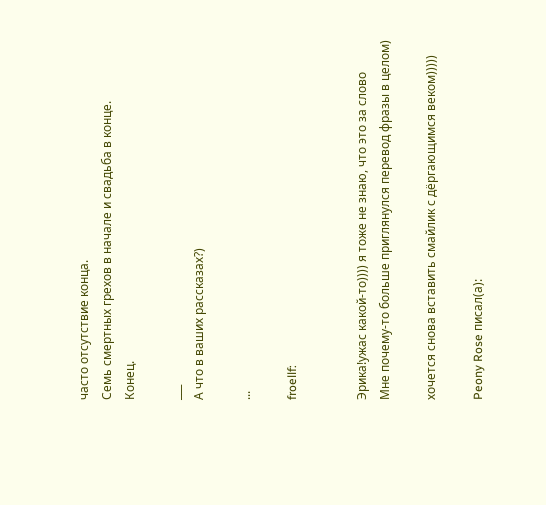часто отсутствие конца.
Семь смертных грехов в начале и свадьба в конце.
Конец.

___
А что в ваших рассказах?)

...

froellf:


Эрика!ужас какой-то)))) я тоже не знаю, что это за слово
Мне почему-то больше приглянулся перевод фразы в целом)

хочется снова вставить смайлик с дёргающимся веком)))))

Peony Rose писал(а):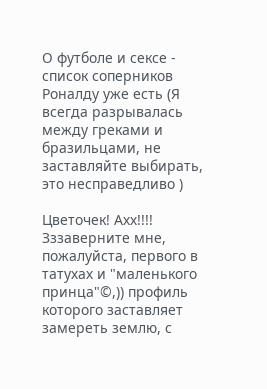О футболе и сексе - список соперников Роналду уже есть (Я всегда разрывалась между греками и бразильцами, не заставляйте выбирать, это несправедливо )

Цветочек! Ахх!!!! Зззаверните мне, пожалуйста, первого в татухах и "маленького принца"©,)) профиль которого заставляет замереть землю, с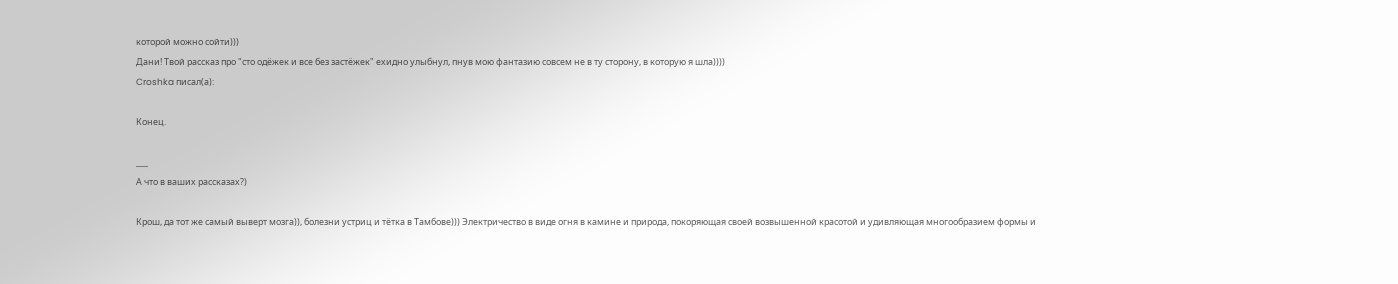которой можно сойти)))
Дани! Твой рассказ про "сто одёжек и все без застёжек" ехидно улыбнул, пнув мою фантазию совсем не в ту сторону, в которую я шла))))
Croshka писал(а):

Конец.

___
А что в ваших рассказах?)

Крош, да тот же самый выверт мозга)), болезни устриц и тётка в Тамбове))) Электричество в виде огня в камине и природа, покоряющая своей возвышенной красотой и удивляющая многообразием формы и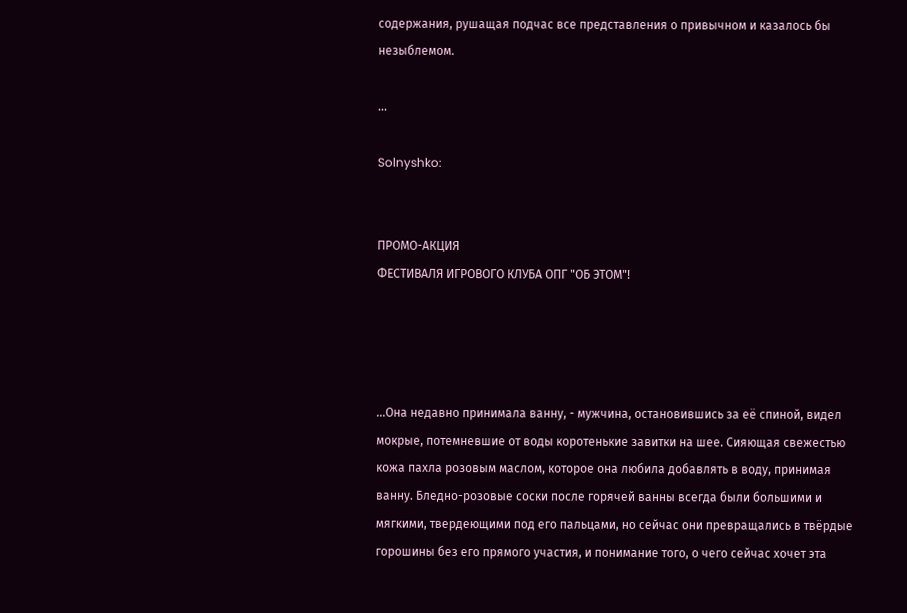содержания, рушащая подчас все представления о привычном и казалось бы незыблемом.

...

Solnyshko:


ПРОМО-АКЦИЯ
ФЕСТИВАЛЯ ИГРОВОГО КЛУБА ОПГ "ОБ ЭТОМ"!




...Она недавно принимала ванну, - мужчина, остановившись за её спиной, видел мокрые, потемневшие от воды коротенькие завитки на шее. Сияющая свежестью кожа пахла розовым маслом, которое она любила добавлять в воду, принимая ванну. Бледно-розовые соски после горячей ванны всегда были большими и мягкими, твердеющими под его пальцами, но сейчас они превращались в твёрдые горошины без его прямого участия, и понимание того, о чего сейчас хочет эта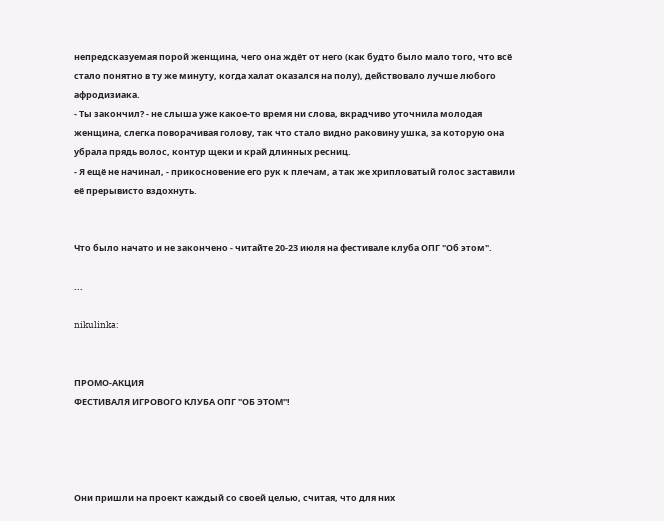непредсказуемая порой женщина, чего она ждёт от него (как будто было мало того, что всё стало понятно в ту же минуту, когда халат оказался на полу), действовало лучше любого афродизиака.
- Ты закончил? - не слыша уже какое-то время ни слова, вкрадчиво уточнила молодая женщина, слегка поворачивая голову, так что стало видно раковину ушка, за которую она убрала прядь волос, контур щеки и край длинных ресниц.
- Я ещё не начинал, - прикосновение его рук к плечам, а так же хрипловатый голос заставили её прерывисто вздохнуть.


Что было начато и не закончено - читайте 20-23 июля на фестивале клуба ОПГ "Об этом".

...

nikulinka:


ПРОМО-АКЦИЯ
ФЕСТИВАЛЯ ИГРОВОГО КЛУБА ОПГ "ОБ ЭТОМ"!




Они пришли на проект каждый со своей целью, считая, что для них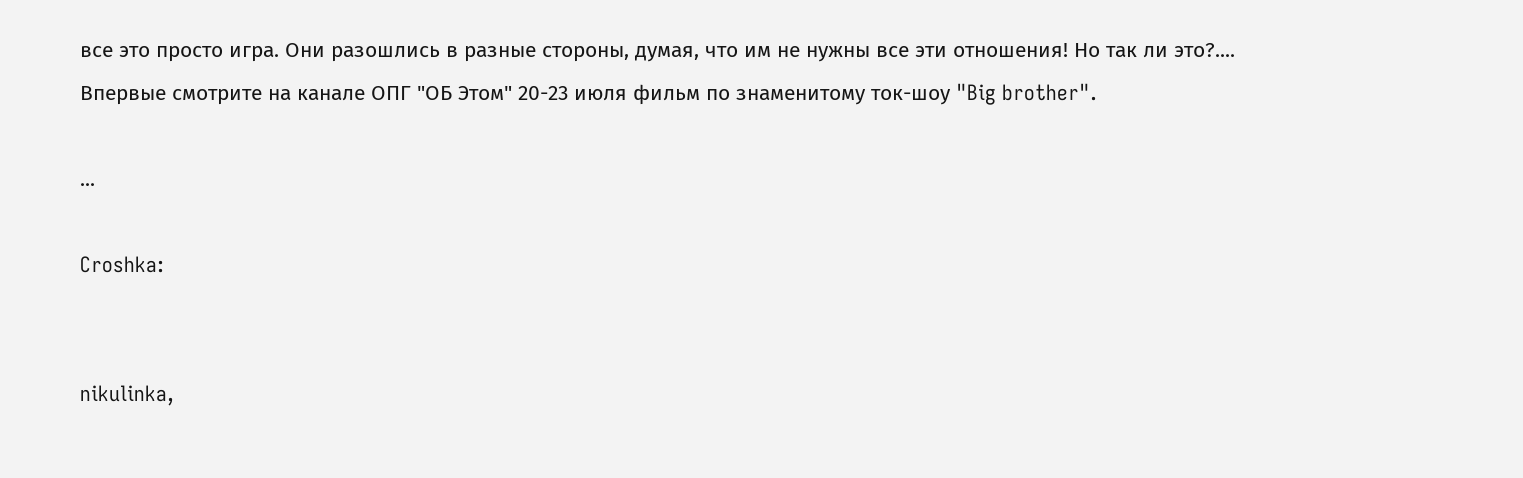все это просто игра. Они разошлись в разные стороны, думая, что им не нужны все эти отношения! Но так ли это?....
Впервые смотрите на канале ОПГ "ОБ Этом" 20-23 июля фильм по знаменитому ток-шоу "Big brother".

...

Croshka:


nikulinka,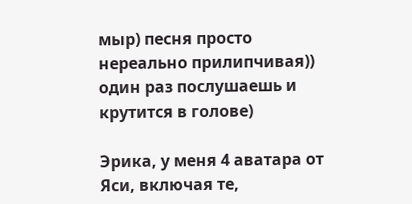мыр) песня просто нереально прилипчивая)) один раз послушаешь и крутится в голове)

Эрика, у меня 4 аватара от Яси, включая те,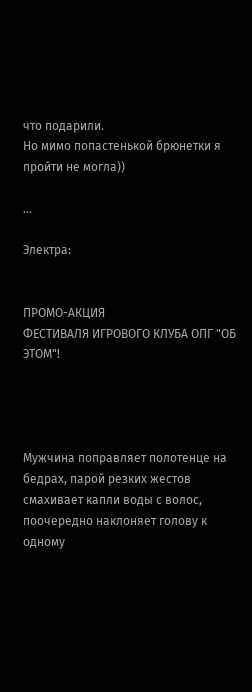что подарили.
Но мимо попастенькой брюнетки я пройти не могла))

...

Электра:


ПРОМО-АКЦИЯ
ФЕСТИВАЛЯ ИГРОВОГО КЛУБА ОПГ "ОБ ЭТОМ"!




Мужчина поправляет полотенце на бедрах, парой резких жестов смахивает капли воды с волос, поочередно наклоняет голову к одному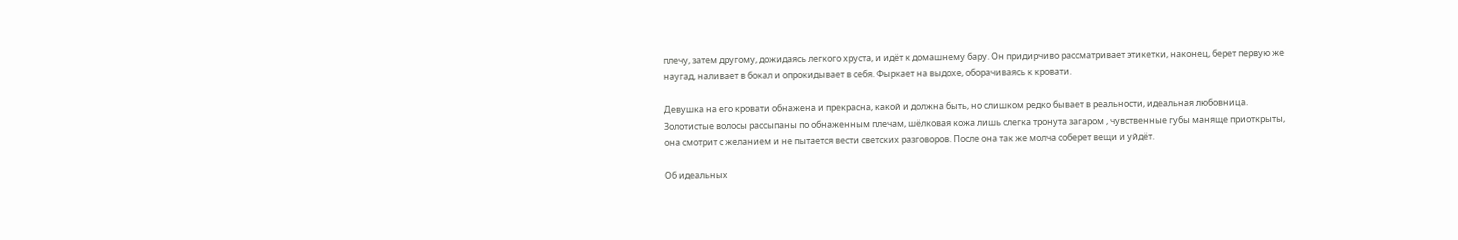плечу, затем другому, дожидаясь легкого хруста, и идёт к домашнему бару. Он придирчиво рассматривает этикетки, наконец, берет первую же наугад, наливает в бокал и опрокидывает в себя. Фыркает на выдохе, оборачиваясь к кровати.

Девушка на его кровати обнажена и прекрасна, какой и должна быть, но слишком редко бывает в реальности, идеальная любовница. Золотистые волосы рассыпаны по обнаженным плечам, шёлковая кожа лишь слегка тронута загаром , чувственные губы маняще приоткрыты, она смотрит с желанием и не пытается вести светских разговоров. После она так же молча соберет вещи и уйдёт.

Об идеальных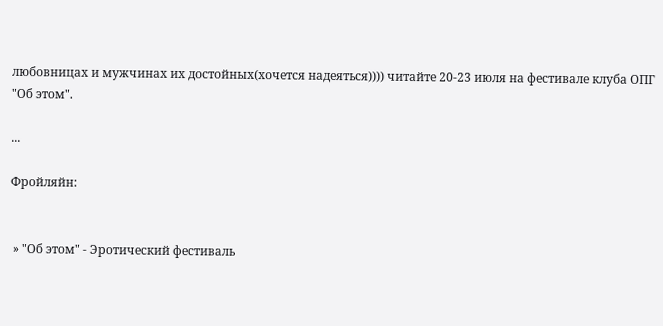любовницах и мужчинах их достойных(хочется надеяться)))) читайте 20-23 июля на фестивале клуба ОПГ "Об этом".

...

Фройляйн:


 » "Об этом" - Эротический фестиваль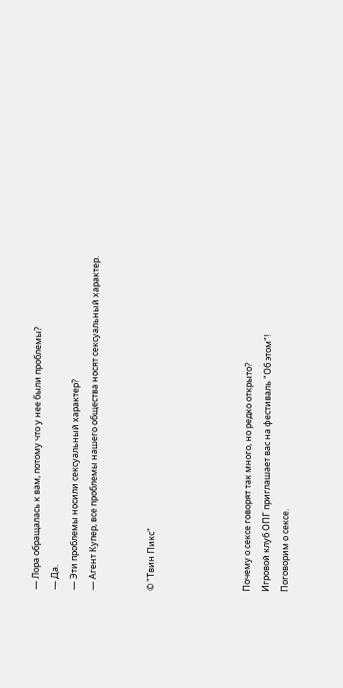— Лора обращалась к вам, потому что у нее были проблемы?
— Да.
— Эти проблемы носили сексуальный характер?
— Агент Купер, все проблемы нашего общества носят сексуальный характер.


© "Твин Пикс"




Почему о сексе говорят так много, но редко открыто?
Игровой клуб ОПГ приглашает вас на фестиваль "Об этом"!
Поговорим о сексе.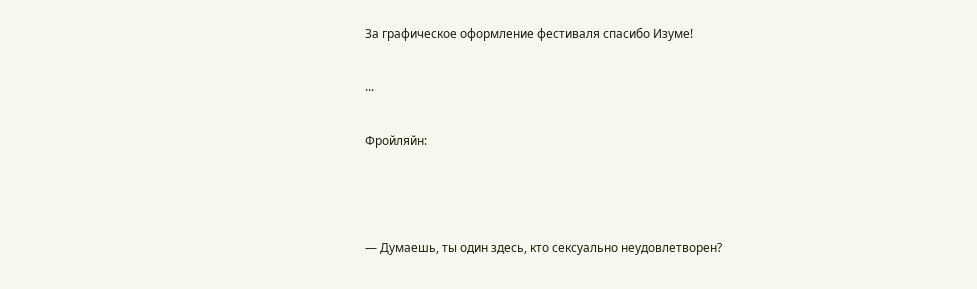За графическое оформление фестиваля спасибо Изуме!

...

Фройляйн:



— Думаешь, ты один здесь, кто сексуально неудовлетворен?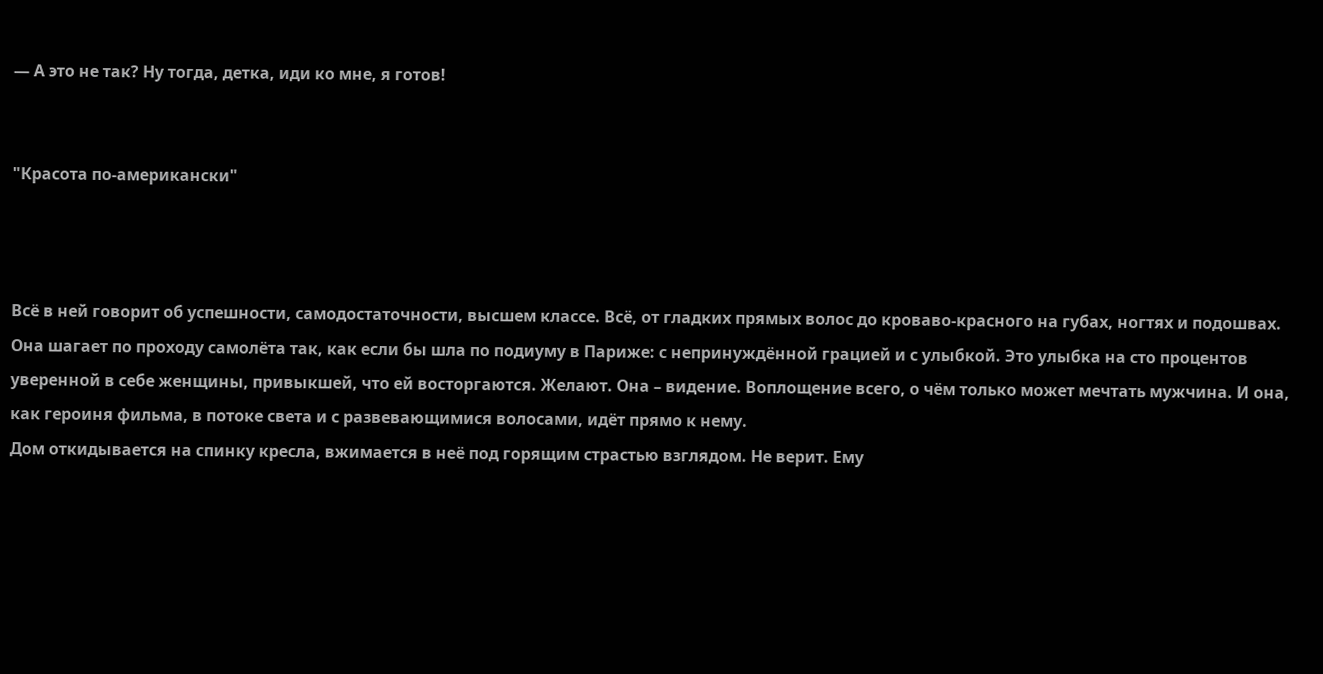— А это не так? Ну тогда, детка, иди ко мне, я готов!


"Красота по-американски"



Всё в ней говорит об успешности, самодостаточности, высшем классе. Всё, от гладких прямых волос до кроваво-красного на губах, ногтях и подошвах. Она шагает по проходу самолёта так, как если бы шла по подиуму в Париже: с непринуждённой грацией и с улыбкой. Это улыбка на сто процентов уверенной в себе женщины, привыкшей, что ей восторгаются. Желают. Она – видение. Воплощение всего, о чём только может мечтать мужчина. И она, как героиня фильма, в потоке света и с развевающимися волосами, идёт прямо к нему.
Дом откидывается на спинку кресла, вжимается в неё под горящим страстью взглядом. Не верит. Ему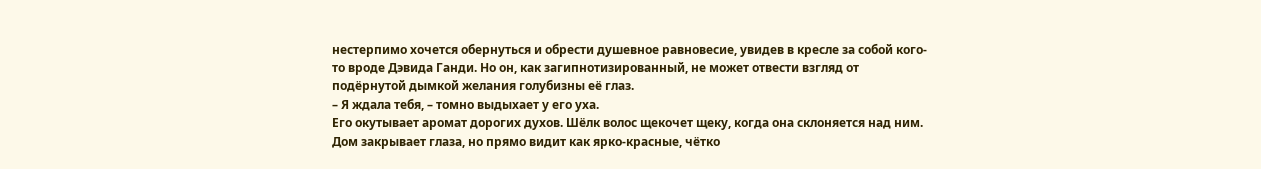нестерпимо хочется обернуться и обрести душевное равновесие, увидев в кресле за собой кого-то вроде Дэвида Ганди. Но он, как загипнотизированный, не может отвести взгляд от подёрнутой дымкой желания голубизны её глаз.
– Я ждала тебя, – томно выдыхает у его уха.
Его окутывает аромат дорогих духов. Шёлк волос щекочет щеку, когда она склоняется над ним. Дом закрывает глаза, но прямо видит как ярко-красные, чётко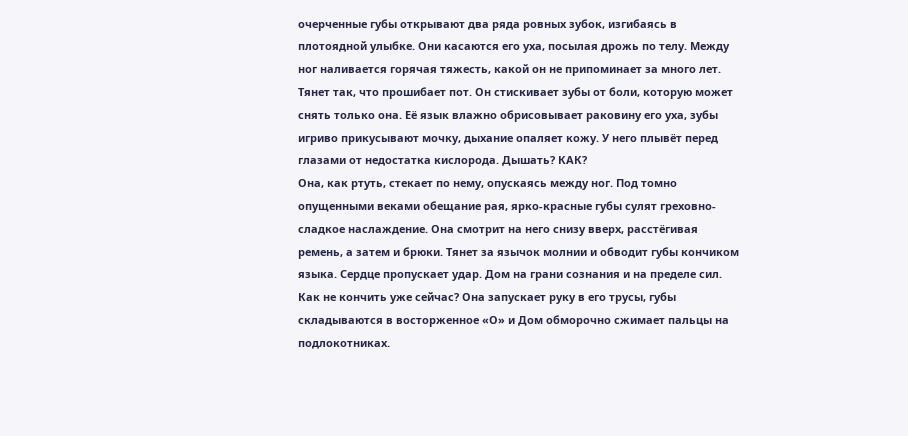очерченные губы открывают два ряда ровных зубок, изгибаясь в плотоядной улыбке. Они касаются его уха, посылая дрожь по телу. Между ног наливается горячая тяжесть, какой он не припоминает за много лет. Тянет так, что прошибает пот. Он стискивает зубы от боли, которую может снять только она. Её язык влажно обрисовывает раковину его уха, зубы игриво прикусывают мочку, дыхание опаляет кожу. У него плывёт перед глазами от недостатка кислорода. Дышать? КАК?
Она, как ртуть, стекает по нему, опускаясь между ног. Под томно опущенными веками обещание рая, ярко-красные губы сулят греховно-сладкое наслаждение. Она смотрит на него снизу вверх, расстёгивая ремень, а затем и брюки. Тянет за язычок молнии и обводит губы кончиком языка. Сердце пропускает удар. Дом на грани сознания и на пределе сил. Как не кончить уже сейчас? Она запускает руку в его трусы, губы складываются в восторженное «О» и Дом обморочно сжимает пальцы на подлокотниках.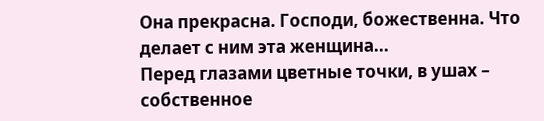Она прекрасна. Господи, божественна. Что делает с ним эта женщина...
Перед глазами цветные точки, в ушах – собственное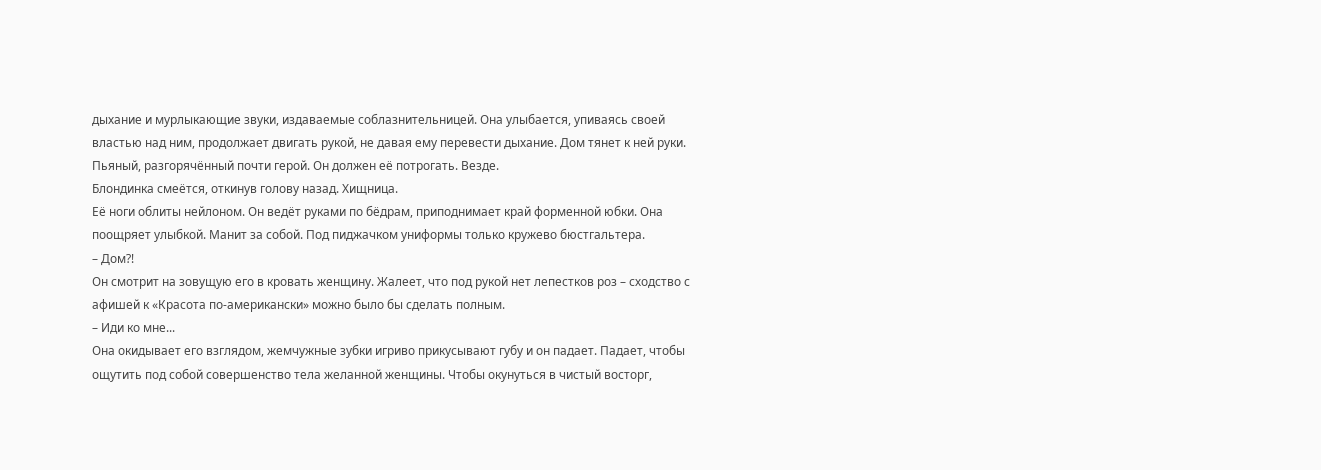дыхание и мурлыкающие звуки, издаваемые соблазнительницей. Она улыбается, упиваясь своей властью над ним, продолжает двигать рукой, не давая ему перевести дыхание. Дом тянет к ней руки. Пьяный, разгорячённый почти герой. Он должен её потрогать. Везде.
Блондинка смеётся, откинув голову назад. Хищница.
Её ноги облиты нейлоном. Он ведёт руками по бёдрам, приподнимает край форменной юбки. Она поощряет улыбкой. Манит за собой. Под пиджачком униформы только кружево бюстгальтера.
– Дом?!
Он смотрит на зовущую его в кровать женщину. Жалеет, что под рукой нет лепестков роз – сходство с афишей к «Красота по-американски» можно было бы сделать полным.
– Иди ко мне...
Она окидывает его взглядом, жемчужные зубки игриво прикусывают губу и он падает. Падает, чтобы ощутить под собой совершенство тела желанной женщины. Чтобы окунуться в чистый восторг,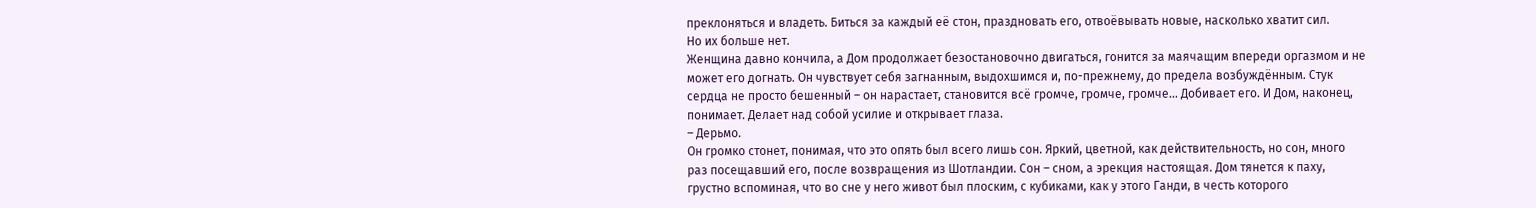преклоняться и владеть. Биться за каждый её стон, праздновать его, отвоёвывать новые, насколько хватит сил.
Но их больше нет.
Женщина давно кончила, а Дом продолжает безостановочно двигаться, гонится за маячащим впереди оргазмом и не может его догнать. Он чувствует себя загнанным, выдохшимся и, по-прежнему, до предела возбуждённым. Стук сердца не просто бешенный – он нарастает, становится всё громче, громче, громче... Добивает его. И Дом, наконец, понимает. Делает над собой усилие и открывает глаза.
– Дерьмо.
Он громко стонет, понимая, что это опять был всего лишь сон. Яркий, цветной, как действительность, но сон, много раз посещавший его, после возвращения из Шотландии. Сон – сном, а эрекция настоящая. Дом тянется к паху, грустно вспоминая, что во сне у него живот был плоским, с кубиками, как у этого Ганди, в честь которого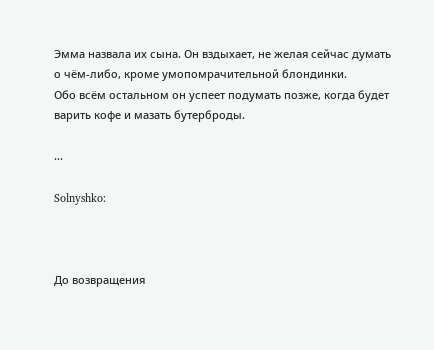Эмма назвала их сына. Он вздыхает, не желая сейчас думать о чём-либо, кроме умопомрачительной блондинки.
Обо всём остальном он успеет подумать позже, когда будет варить кофе и мазать бутерброды.

...

Solnyshko:



До возвращения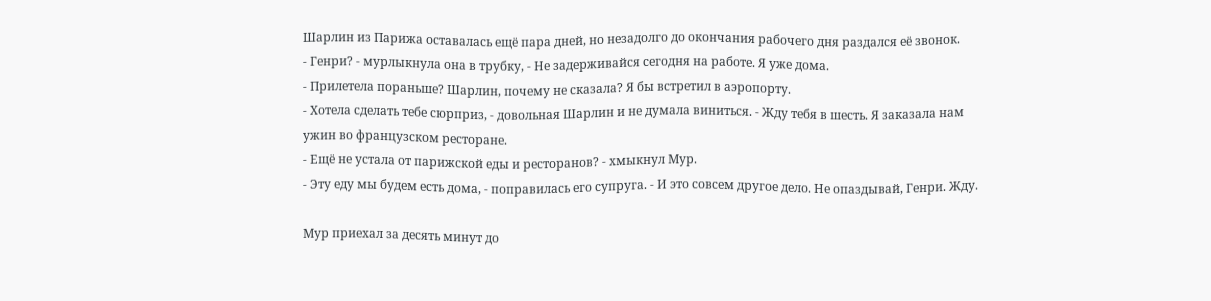Шарлин из Парижа оставалась ещё пара дней, но незадолго до окончания рабочего дня раздался её звонок.
- Генри? - мурлыкнула она в трубку, - Не задерживайся сегодня на работе. Я уже дома.
- Прилетела пораньше? Шарлин, почему не сказала? Я бы встретил в аэропорту.
- Хотела сделать тебе сюрприз, - довольная Шарлин и не думала виниться. - Жду тебя в шесть. Я заказала нам ужин во французском ресторане.
- Ещё не устала от парижской еды и ресторанов? - хмыкнул Мур.
- Эту еду мы будем есть дома, - поправилась его супруга. - И это совсем другое дело. Не опаздывай, Генри. Жду.

Мур приехал за десять минут до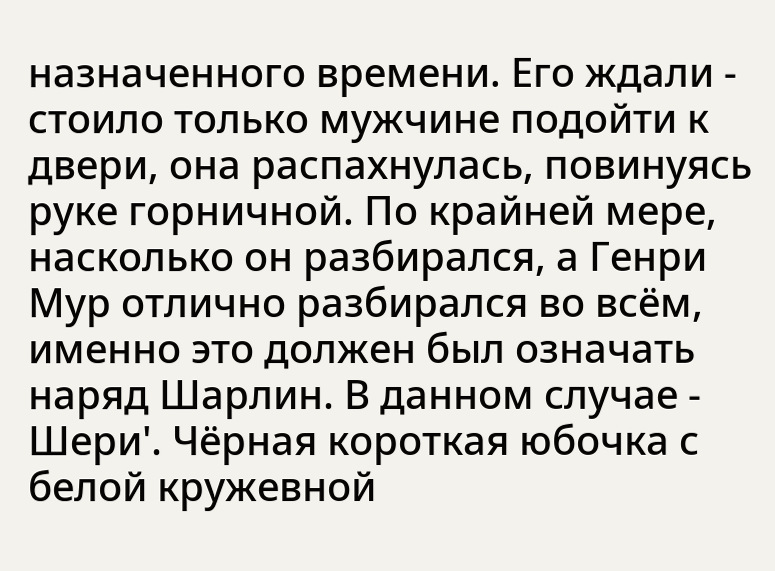назначенного времени. Его ждали - стоило только мужчине подойти к двери, она распахнулась, повинуясь руке горничной. По крайней мере, насколько он разбирался, а Генри Мур отлично разбирался во всём, именно это должен был означать наряд Шарлин. В данном случае - Шери'. Чёрная короткая юбочка с белой кружевной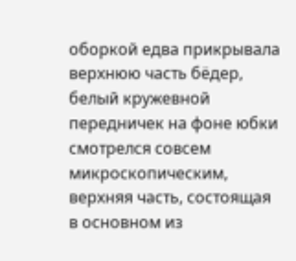оборкой едва прикрывала верхнюю часть бёдер, белый кружевной передничек на фоне юбки смотрелся совсем микроскопическим, верхняя часть, состоящая в основном из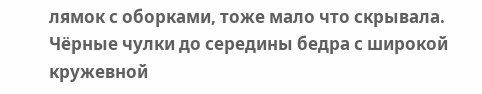лямок с оборками, тоже мало что скрывала. Чёрные чулки до середины бедра с широкой кружевной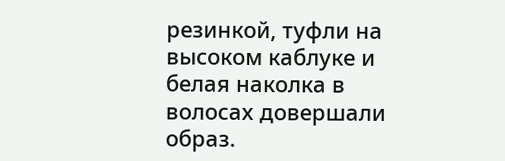резинкой, туфли на высоком каблуке и белая наколка в волосах довершали образ.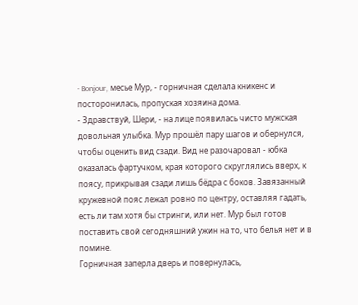- Bonjour, месье Мур, - горничная сделала кникенс и посторонилась, пропуская хозяина дома.
- Здравствуй, Шери, - на лице появилась чисто мужская довольная улыбка. Мур прошёл пару шагов и обернулся, чтобы оценить вид сзади. Вид не разочаровал - юбка оказалась фартучком, края которого скруглялись вверх, к поясу, прикрывая сзади лишь бёдра с боков. Завязанный кружевной пояс лежал ровно по центру, оставляя гадать, есть ли там хотя бы стринги, или нет. Мур был готов поставить свой сегодняшний ужин на то, что белья нет и в помине.
Горничная заперла дверь и повернулась,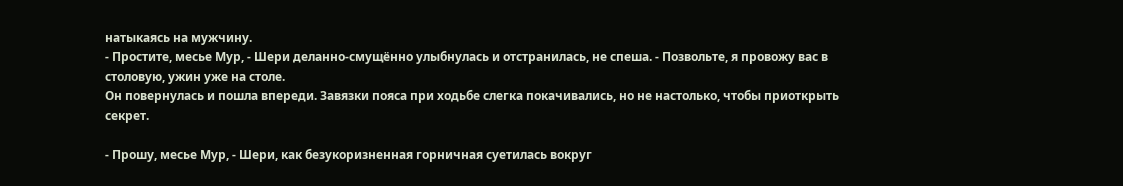натыкаясь на мужчину.
- Простите, месье Мур, - Шери деланно-смущённо улыбнулась и отстранилась, не спеша. - Позвольте, я провожу вас в столовую, ужин уже на столе.
Он повернулась и пошла впереди. Завязки пояса при ходьбе слегка покачивались, но не настолько, чтобы приоткрыть секрет.

- Прошу, месье Мур, - Шери, как безукоризненная горничная суетилась вокруг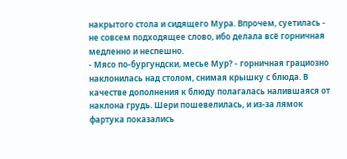накрытого стола и сидящего Мура. Впрочем, суетилась - не совсем подходящее слово, ибо делала всё горничная медленно и неспешно.
- Мясо по-бургундски, месье Мур? - горничная грациозно наклонилась над столом, снимая крышку с блюда. В качестве дополнения к блюду полагалась налившаяся от наклона грудь. Шери пошевелилась, и из-за лямок фартука показались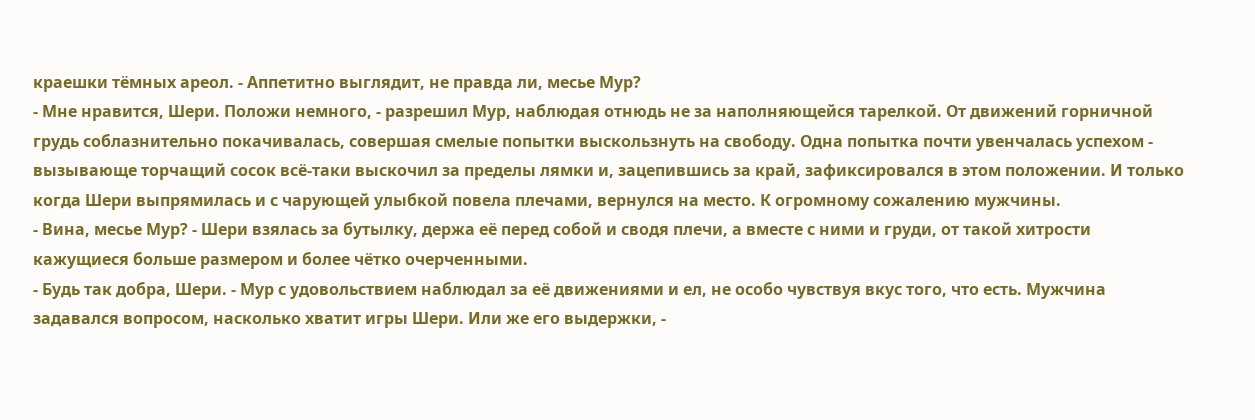краешки тёмных ареол. - Аппетитно выглядит, не правда ли, месье Мур?
- Мне нравится, Шери. Положи немного, - разрешил Мур, наблюдая отнюдь не за наполняющейся тарелкой. От движений горничной грудь соблазнительно покачивалась, совершая смелые попытки выскользнуть на свободу. Одна попытка почти увенчалась успехом - вызывающе торчащий сосок всё-таки выскочил за пределы лямки и, зацепившись за край, зафиксировался в этом положении. И только когда Шери выпрямилась и с чарующей улыбкой повела плечами, вернулся на место. К огромному сожалению мужчины.
- Вина, месье Мур? - Шери взялась за бутылку, держа её перед собой и сводя плечи, а вместе с ними и груди, от такой хитрости кажущиеся больше размером и более чётко очерченными.
- Будь так добра, Шери. - Мур с удовольствием наблюдал за её движениями и ел, не особо чувствуя вкус того, что есть. Мужчина задавался вопросом, насколько хватит игры Шери. Или же его выдержки, -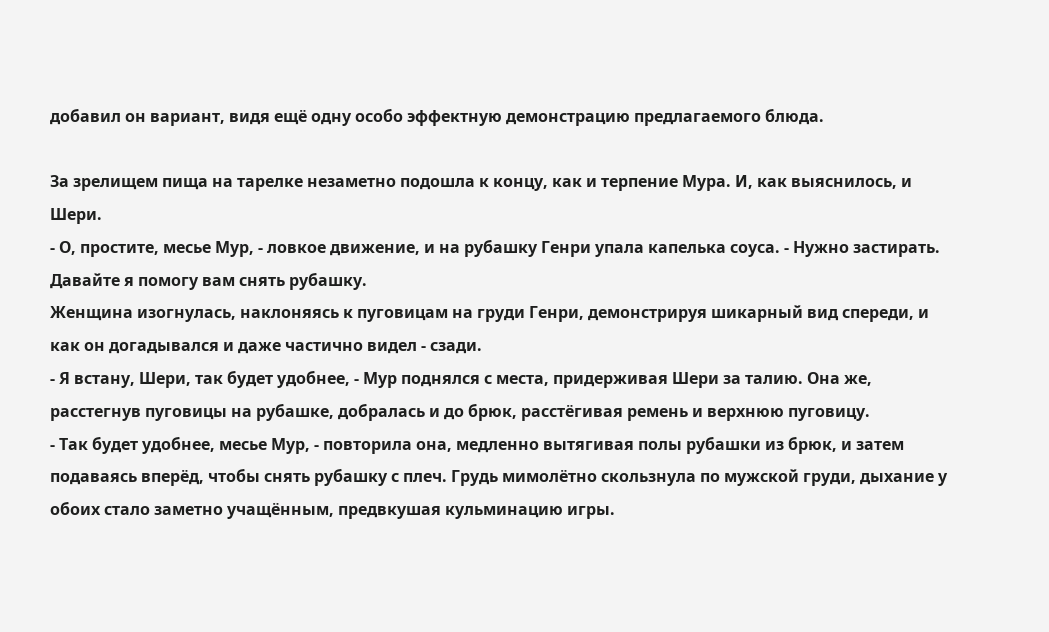добавил он вариант, видя ещё одну особо эффектную демонстрацию предлагаемого блюда.

За зрелищем пища на тарелке незаметно подошла к концу, как и терпение Мура. И, как выяснилось, и Шери.
- О, простите, месье Мур, - ловкое движение, и на рубашку Генри упала капелька соуса. - Нужно застирать. Давайте я помогу вам снять рубашку.
Женщина изогнулась, наклоняясь к пуговицам на груди Генри, демонстрируя шикарный вид спереди, и как он догадывался и даже частично видел - сзади.
- Я встану, Шери, так будет удобнее, - Мур поднялся с места, придерживая Шери за талию. Она же, расстегнув пуговицы на рубашке, добралась и до брюк, расстёгивая ремень и верхнюю пуговицу.
- Так будет удобнее, месье Мур, - повторила она, медленно вытягивая полы рубашки из брюк, и затем подаваясь вперёд, чтобы снять рубашку с плеч. Грудь мимолётно скользнула по мужской груди, дыхание у обоих стало заметно учащённым, предвкушая кульминацию игры.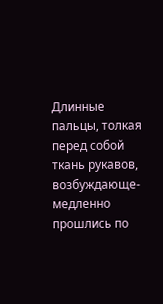Длинные пальцы, толкая перед собой ткань рукавов, возбуждающе-медленно прошлись по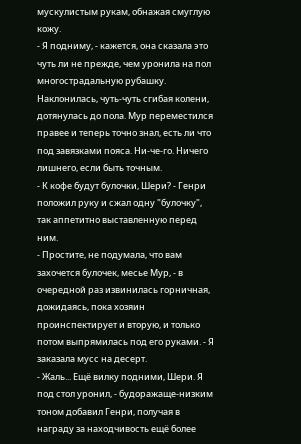мускулистым рукам, обнажая смуглую кожу.
- Я подниму, - кажется, она сказала это чуть ли не прежде, чем уронила на пол многострадальную рубашку. Наклонилась, чуть-чуть сгибая колени, дотянулась до пола. Мур переместился правее и теперь точно знал, есть ли что под завязками пояса. Ни-че-го. Ничего лишнего, если быть точным.
- К кофе будут булочки, Шери? - Генри положил руку и сжал одну "булочку", так аппетитно выставленную перед ним.
- Простите, не подумала, что вам захочется булочек, месье Мур, - в очередной раз извинилась горничная, дожидаясь, пока хозяин проинспектирует и вторую, и только потом выпрямилась под его руками. - Я заказала мусс на десерт.
- Жаль... Ещё вилку подними, Шери. Я под стол уронил, - будоражаще-низким тоном добавил Генри, получая в награду за находчивость ещё более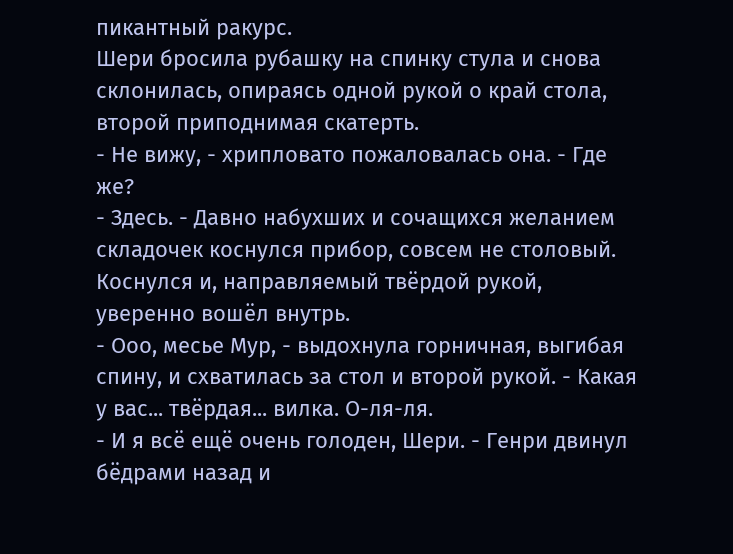пикантный ракурс.
Шери бросила рубашку на спинку стула и снова склонилась, опираясь одной рукой о край стола, второй приподнимая скатерть.
- Не вижу, - хрипловато пожаловалась она. - Где же?
- Здесь. - Давно набухших и сочащихся желанием складочек коснулся прибор, совсем не столовый. Коснулся и, направляемый твёрдой рукой, уверенно вошёл внутрь.
- Ооо, месье Мур, - выдохнула горничная, выгибая спину, и схватилась за стол и второй рукой. - Какая у вас... твёрдая... вилка. О-ля-ля.
- И я всё ещё очень голоден, Шери. - Генри двинул бёдрами назад и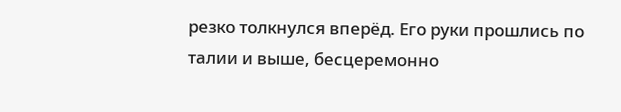резко толкнулся вперёд. Его руки прошлись по талии и выше, бесцеремонно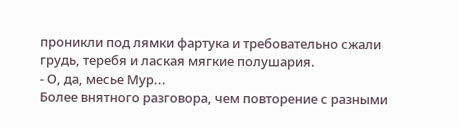проникли под лямки фартука и требовательно сжали грудь, теребя и лаская мягкие полушария.
- О, да, месье Мур...
Более внятного разговора, чем повторение с разными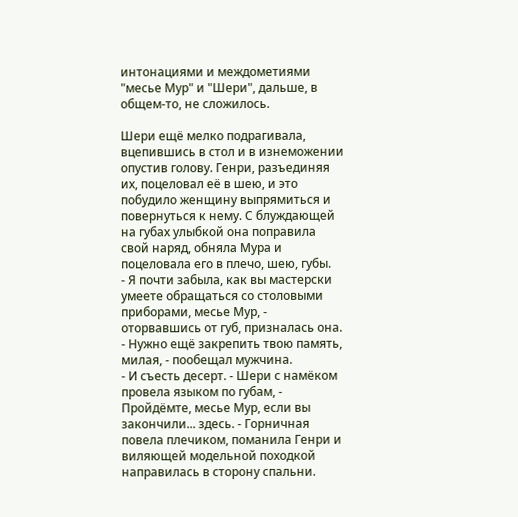интонациями и междометиями "месье Мур" и "Шери", дальше, в общем-то, не сложилось.

Шери ещё мелко подрагивала, вцепившись в стол и в изнеможении опустив голову. Генри, разъединяя их, поцеловал её в шею, и это побудило женщину выпрямиться и повернуться к нему. С блуждающей на губах улыбкой она поправила свой наряд, обняла Мура и поцеловала его в плечо, шею, губы.
- Я почти забыла, как вы мастерски умеете обращаться со столовыми приборами, месье Мур, - оторвавшись от губ, призналась она.
- Нужно ещё закрепить твою память, милая, - пообещал мужчина.
- И съесть десерт. - Шери с намёком провела языком по губам, - Пройдёмте, месье Мур, если вы закончили... здесь. - Горничная повела плечиком, поманила Генри и виляющей модельной походкой направилась в сторону спальни.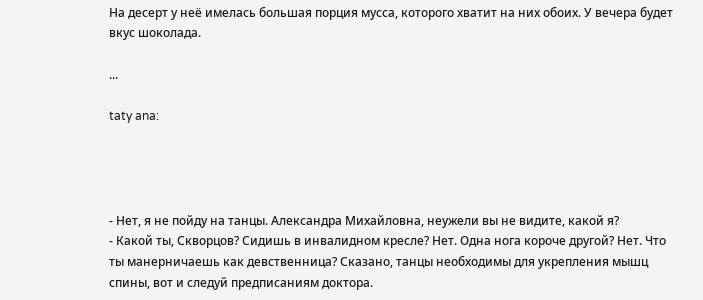На десерт у неё имелась большая порция мусса, которого хватит на них обоих. У вечера будет вкус шоколада.

...

taty ana:




- Нет, я не пойду на танцы. Александра Михайловна, неужели вы не видите, какой я?
- Какой ты, Скворцов? Сидишь в инвалидном кресле? Нет. Одна нога короче другой? Нет. Что ты манерничаешь как девственница? Сказано, танцы необходимы для укрепления мышц спины, вот и следуй предписаниям доктора.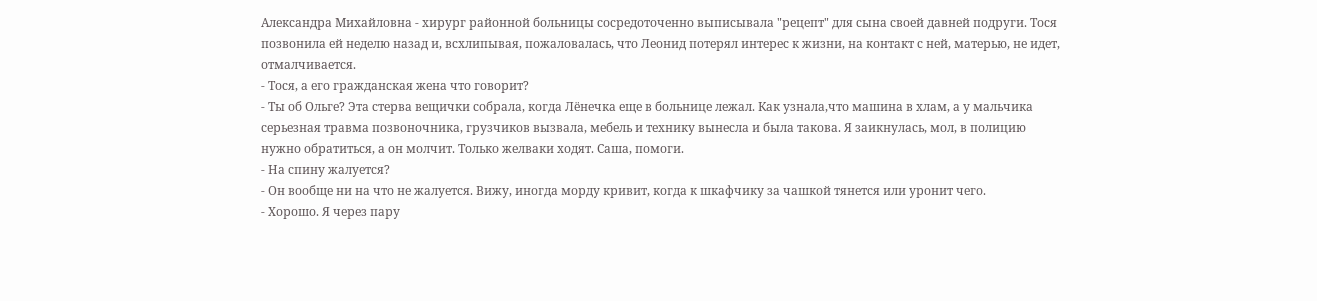Александра Михайловна - хирург районной больницы сосредоточенно выписывала "рецепт" для сына своей давней подруги. Тося позвонила ей неделю назад и, всхлипывая, пожаловалась, что Леонид потерял интерес к жизни, на контакт с ней, матерью, не идет, отмалчивается.
- Тося, а его гражданская жена что говорит?
- Ты об Ольге? Эта стерва вещички собрала, когда Лёнечка еще в больнице лежал. Как узнала,что машина в хлам, а у мальчика серьезная травма позвоночника, грузчиков вызвала, мебель и технику вынесла и была такова. Я заикнулась, мол, в полицию нужно обратиться, а он молчит. Только желваки ходят. Саша, помоги.
- На спину жалуется?
- Он вообще ни на что не жалуется. Вижу, иногда морду кривит, когда к шкафчику за чашкой тянется или уронит чего.
- Хорошо. Я через пару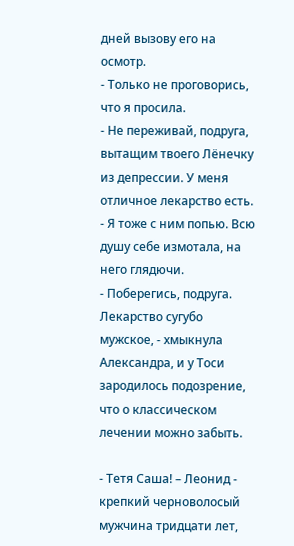дней вызову его на осмотр.
- Только не проговорись, что я просила.
- Не переживай, подруга, вытащим твоего Лёнечку из депрессии. У меня отличное лекарство есть.
- Я тоже с ним попью. Всю душу себе измотала, на него глядючи.
- Поберегись, подруга. Лекарство сугубо мужское, - хмыкнула Александра, и у Тоси зародилось подозрение, что о классическом лечении можно забыть.

- Тетя Саша! – Леонид - крепкий черноволосый мужчина тридцати лет,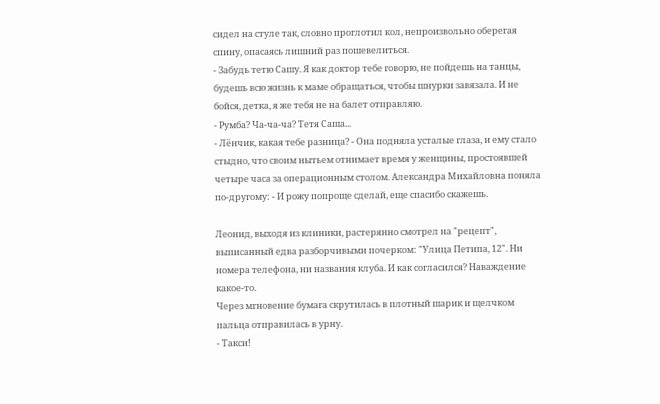сидел на стуле так, словно проглотил кол, непроизвольно оберегая спину, опасаясь лишний раз пошевелиться.
- Забудь тетю Сашу. Я как доктор тебе говорю, не пойдешь на танцы, будешь всю жизнь к маме обращаться, чтобы шнурки завязала. И не бойся, детка, я же тебя не на балет отправляю.
- Румба? Ча-ча-ча? Тетя Саша...
- Лёнчик, какая тебе разница? - Она подняла усталые глаза, и ему стало стыдно, что своим нытьем отнимает время у женщины, простоявшей четыре часа за операционным столом. Александра Михайловна поняла по-другому: - И рожу попроще сделай, еще спасибо скажешь.

Леонид, выходя из клиники, растерянно смотрел на "рецепт", выписанный едва разборчивыми почерком: "Улица Петипа, 12". Ни номера телефона, ни названия клуба. И как согласился? Наваждение какое-то.
Через мгновение бумага скрутилась в плотный шарик и щелчком пальца отправилась в урну.
- Такси!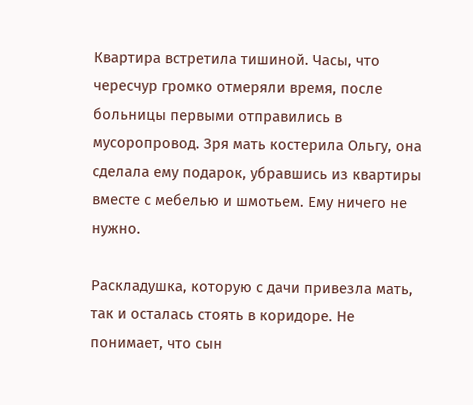Квартира встретила тишиной. Часы, что чересчур громко отмеряли время, после больницы первыми отправились в мусоропровод. Зря мать костерила Ольгу, она сделала ему подарок, убравшись из квартиры вместе с мебелью и шмотьем. Ему ничего не нужно.

Раскладушка, которую с дачи привезла мать, так и осталась стоять в коридоре. Не понимает, что сын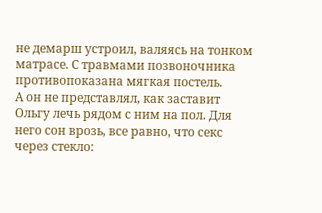не демарш устроил, валяясь на тонком матрасе. С травмами позвоночника противопоказана мягкая постель.
А он не представлял, как заставит Ольгу лечь рядом с ним на пол. Для него сон врозь, все равно, что секс через стекло: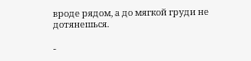вроде рядом, а до мягкой груди не дотянешься.

-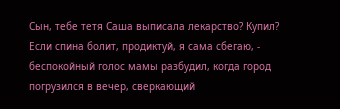Сын, тебе тетя Саша выписала лекарство? Купил? Если спина болит, продиктуй, я сама сбегаю, - беспокойный голос мамы разбудил, когда город погрузился в вечер, сверкающий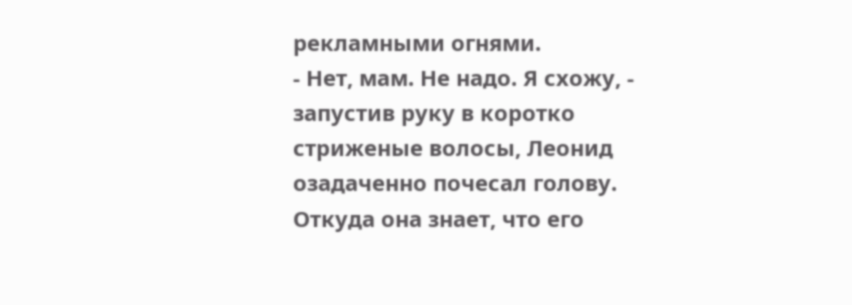рекламными огнями.
- Нет, мам. Не надо. Я схожу, - запустив руку в коротко стриженые волосы, Леонид озадаченно почесал голову. Откуда она знает, что его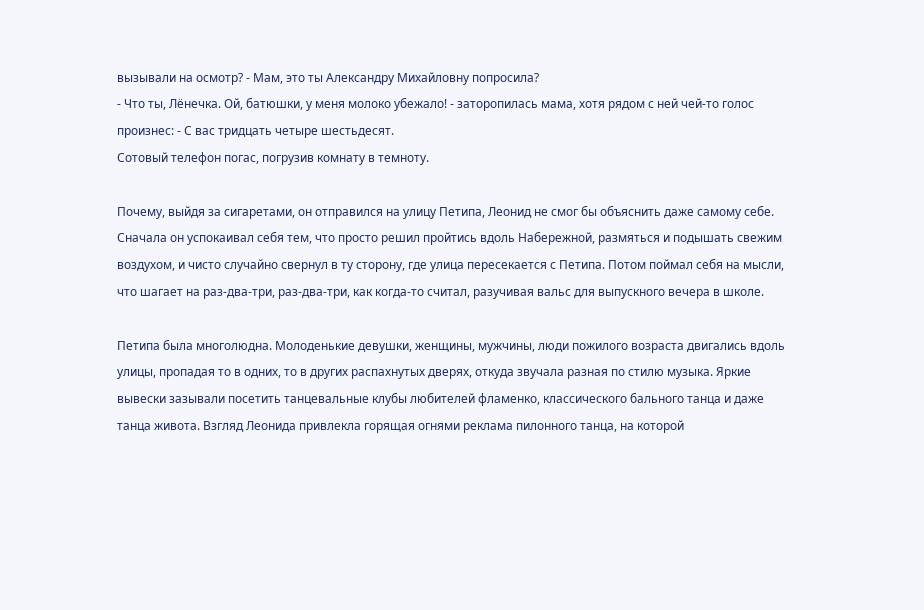вызывали на осмотр? - Мам, это ты Александру Михайловну попросила?
- Что ты, Лёнечка. Ой, батюшки, у меня молоко убежало! - заторопилась мама, хотя рядом с ней чей-то голос произнес: - С вас тридцать четыре шестьдесят.
Сотовый телефон погас, погрузив комнату в темноту.

Почему, выйдя за сигаретами, он отправился на улицу Петипа, Леонид не смог бы объяснить даже самому себе.
Сначала он успокаивал себя тем, что просто решил пройтись вдоль Набережной, размяться и подышать свежим воздухом, и чисто случайно свернул в ту сторону, где улица пересекается с Петипа. Потом поймал себя на мысли, что шагает на раз-два-три, раз-два-три, как когда-то считал, разучивая вальс для выпускного вечера в школе.

Петипа была многолюдна. Молоденькие девушки, женщины, мужчины, люди пожилого возраста двигались вдоль улицы, пропадая то в одних, то в других распахнутых дверях, откуда звучала разная по стилю музыка. Яркие вывески зазывали посетить танцевальные клубы любителей фламенко, классического бального танца и даже танца живота. Взгляд Леонида привлекла горящая огнями реклама пилонного танца, на которой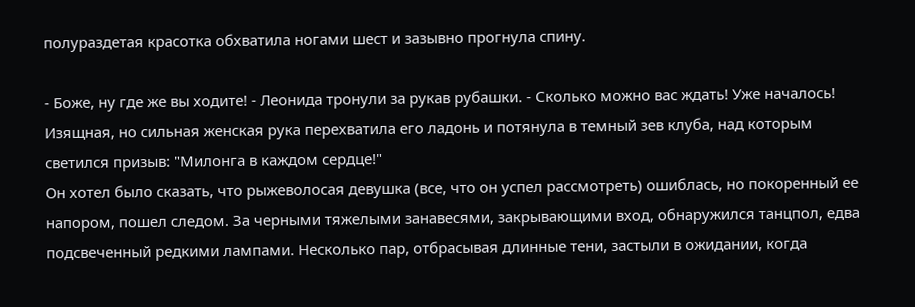полураздетая красотка обхватила ногами шест и зазывно прогнула спину.

- Боже, ну где же вы ходите! - Леонида тронули за рукав рубашки. - Сколько можно вас ждать! Уже началось!
Изящная, но сильная женская рука перехватила его ладонь и потянула в темный зев клуба, над которым светился призыв: "Милонга в каждом сердце!"
Он хотел было сказать, что рыжеволосая девушка (все, что он успел рассмотреть) ошиблась, но покоренный ее напором, пошел следом. За черными тяжелыми занавесями, закрывающими вход, обнаружился танцпол, едва подсвеченный редкими лампами. Несколько пар, отбрасывая длинные тени, застыли в ожидании, когда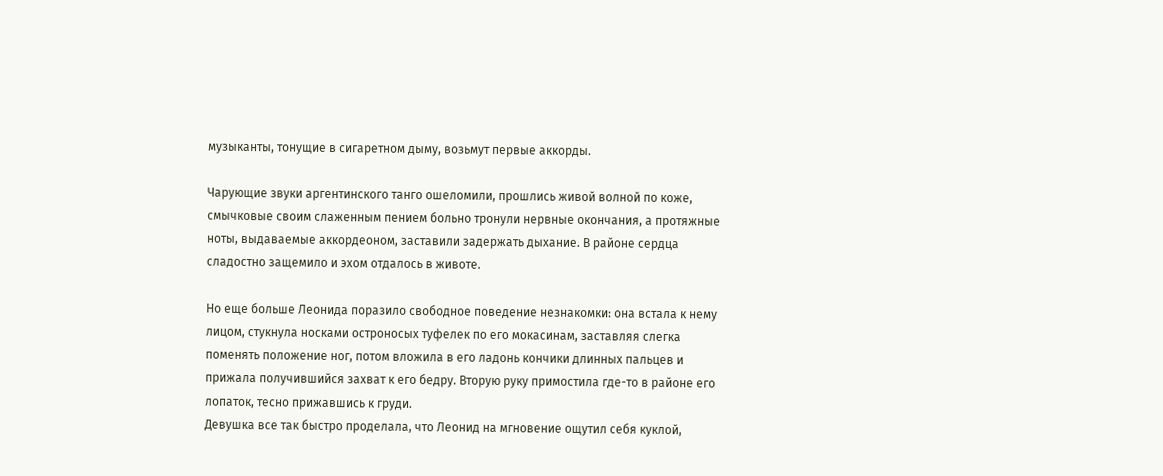музыканты, тонущие в сигаретном дыму, возьмут первые аккорды.

Чарующие звуки аргентинского танго ошеломили, прошлись живой волной по коже, смычковые своим слаженным пением больно тронули нервные окончания, а протяжные ноты, выдаваемые аккордеоном, заставили задержать дыхание. В районе сердца сладостно защемило и эхом отдалось в животе.

Но еще больше Леонида поразило свободное поведение незнакомки: она встала к нему лицом, стукнула носками остроносых туфелек по его мокасинам, заставляя слегка поменять положение ног, потом вложила в его ладонь кончики длинных пальцев и прижала получившийся захват к его бедру. Вторую руку примостила где-то в районе его лопаток, тесно прижавшись к груди.
Девушка все так быстро проделала, что Леонид на мгновение ощутил себя куклой,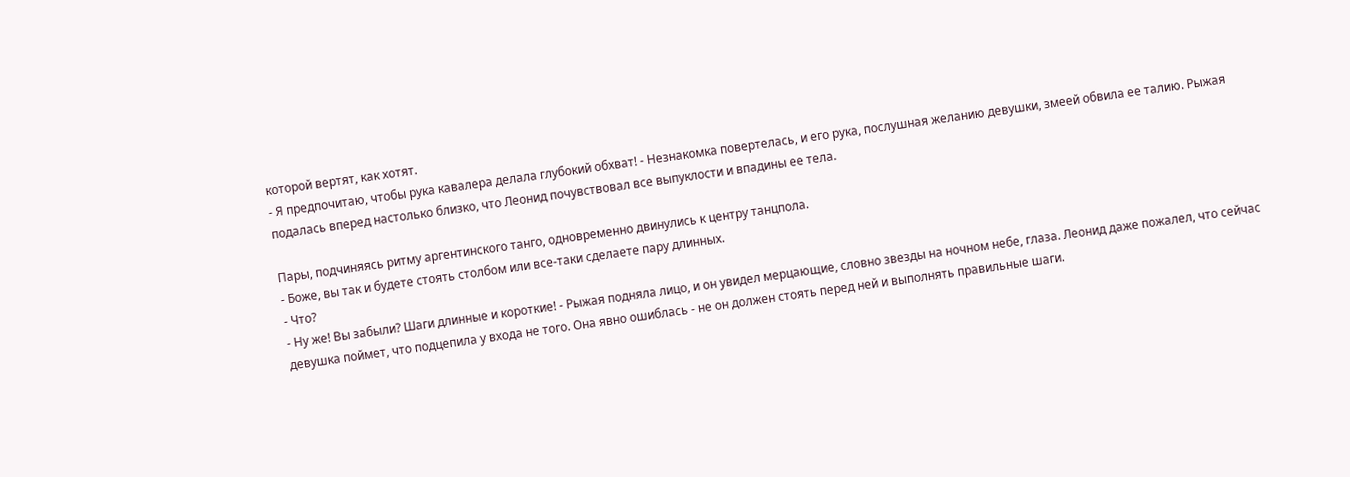которой вертят, как хотят.
- Я предпочитаю, чтобы рука кавалера делала глубокий обхват! - Незнакомка повертелась, и его рука, послушная желанию девушки, змеей обвила ее талию. Рыжая подалась вперед настолько близко, что Леонид почувствовал все выпуклости и впадины ее тела.

Пары, подчиняясь ритму аргентинского танго, одновременно двинулись к центру танцпола.
- Боже, вы так и будете стоять столбом или все-таки сделаете пару длинных.
- Что?
- Ну же! Вы забыли? Шаги длинные и короткие! - Рыжая подняла лицо, и он увидел мерцающие, словно звезды на ночном небе, глаза. Леонид даже пожалел, что сейчас девушка поймет, что подцепила у входа не того. Она явно ошиблась - не он должен стоять перед ней и выполнять правильные шаги.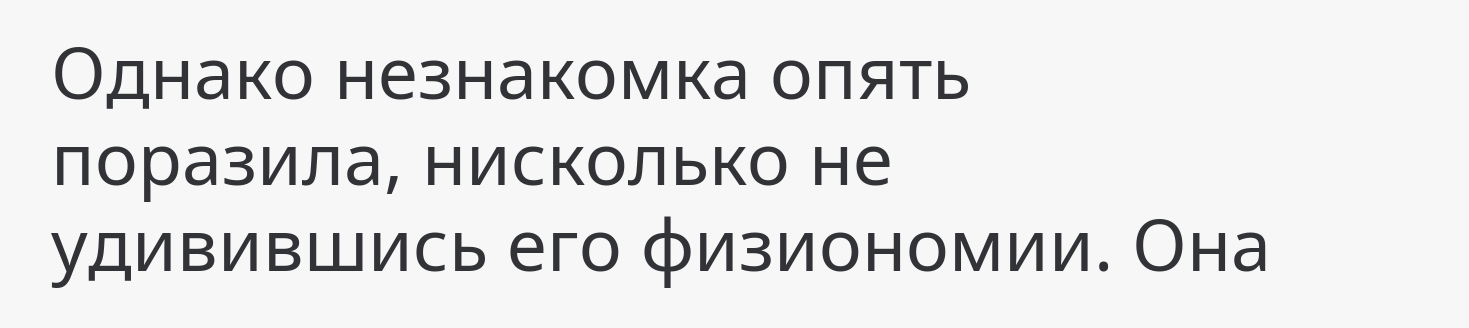Однако незнакомка опять поразила, нисколько не удивившись его физиономии. Она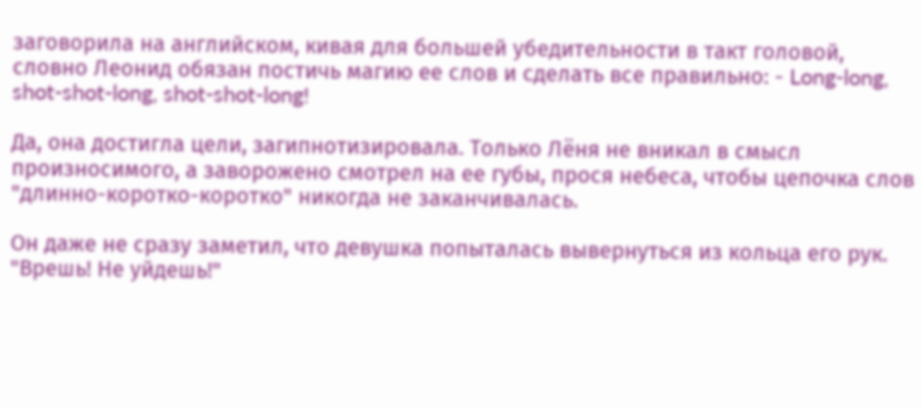заговорила на английском, кивая для большей убедительности в такт головой, словно Леонид обязан постичь магию ее слов и сделать все правильно: - Long-long, shot-shot-long, shot-shot-long!

Да, она достигла цели, загипнотизировала. Только Лёня не вникал в смысл произносимого, а заворожено смотрел на ее губы, прося небеса, чтобы цепочка слов "длинно-коротко-коротко" никогда не заканчивалась.

Он даже не сразу заметил, что девушка попыталась вывернуться из кольца его рук. "Врешь! Не уйдешь!"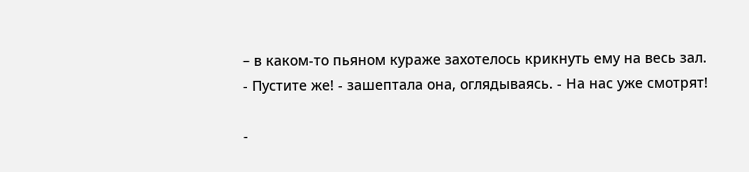– в каком-то пьяном кураже захотелось крикнуть ему на весь зал.
- Пустите же! - зашептала она, оглядываясь. - На нас уже смотрят!

-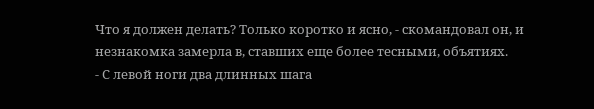Что я должен делать? Только коротко и ясно, - скомандовал он, и незнакомка замерла в, ставших еще более тесными, объятиях.
- С левой ноги два длинных шага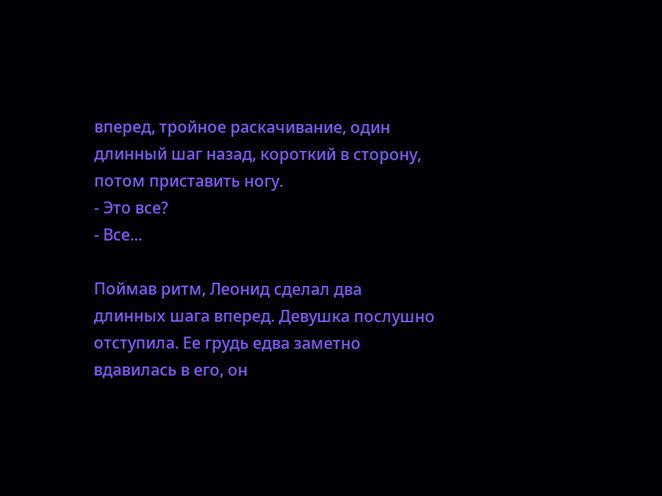вперед, тройное раскачивание, один длинный шаг назад, короткий в сторону, потом приставить ногу.
- Это все?
- Все...

Поймав ритм, Леонид сделал два длинных шага вперед. Девушка послушно отступила. Ее грудь едва заметно вдавилась в его, он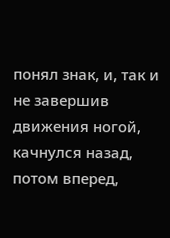понял знак, и, так и не завершив движения ногой, качнулся назад, потом вперед,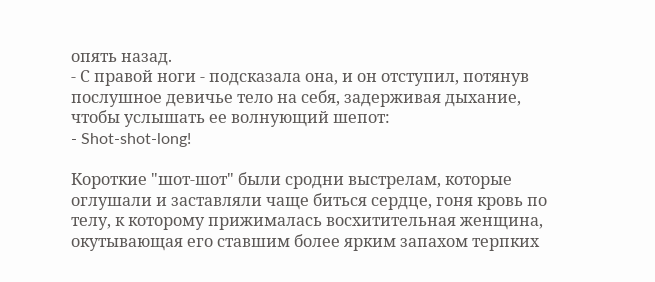опять назад.
- С правой ноги - подсказала она, и он отступил, потянув послушное девичье тело на себя, задерживая дыхание, чтобы услышать ее волнующий шепот:
- Shot-shot-long!

Короткие "шот-шот" были сродни выстрелам, которые оглушали и заставляли чаще биться сердце, гоня кровь по телу, к которому прижималась восхитительная женщина, окутывающая его ставшим более ярким запахом терпких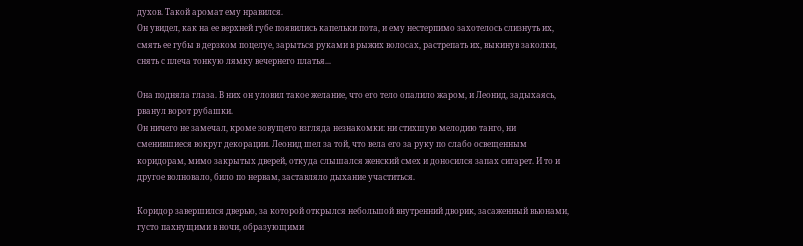духов. Такой аромат ему нравился.
Он увидел, как на ее верхней губе появились капельки пота, и ему нестерпимо захотелось слизнуть их, смять ее губы в дерзком поцелуе, зарыться руками в рыжих волосах, растрепать их, выкинув заколки, снять с плеча тонкую лямку вечернего платья...

Она подняла глаза. В них он уловил такое желание, что его тело опалило жаром, и Леонид, задыхаясь, рванул ворот рубашки.
Он ничего не замечал, кроме зовущего взгляда незнакомки: ни стихшую мелодию танго, ни сменившиеся вокруг декорации. Леонид шел за той, что вела его за руку по слабо освещенным коридорам, мимо закрытых дверей, откуда слышался женский смех и доносился запах сигарет. И то и другое волновало, било по нервам, заставляло дыхание участиться.

Коридор завершился дверью, за которой открылся небольшой внутренний дворик, засаженный вьюнами, густо пахнущими в ночи, образующими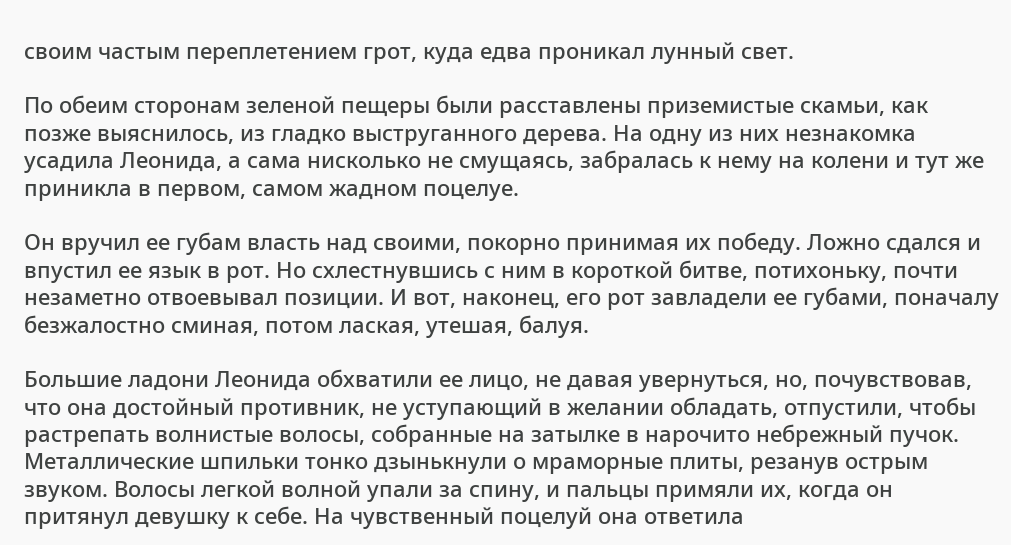своим частым переплетением грот, куда едва проникал лунный свет.

По обеим сторонам зеленой пещеры были расставлены приземистые скамьи, как позже выяснилось, из гладко выструганного дерева. На одну из них незнакомка усадила Леонида, а сама нисколько не смущаясь, забралась к нему на колени и тут же приникла в первом, самом жадном поцелуе.

Он вручил ее губам власть над своими, покорно принимая их победу. Ложно сдался и впустил ее язык в рот. Но схлестнувшись с ним в короткой битве, потихоньку, почти незаметно отвоевывал позиции. И вот, наконец, его рот завладели ее губами, поначалу безжалостно сминая, потом лаская, утешая, балуя.

Большие ладони Леонида обхватили ее лицо, не давая увернуться, но, почувствовав, что она достойный противник, не уступающий в желании обладать, отпустили, чтобы растрепать волнистые волосы, собранные на затылке в нарочито небрежный пучок.
Металлические шпильки тонко дзынькнули о мраморные плиты, резанув острым звуком. Волосы легкой волной упали за спину, и пальцы примяли их, когда он притянул девушку к себе. На чувственный поцелуй она ответила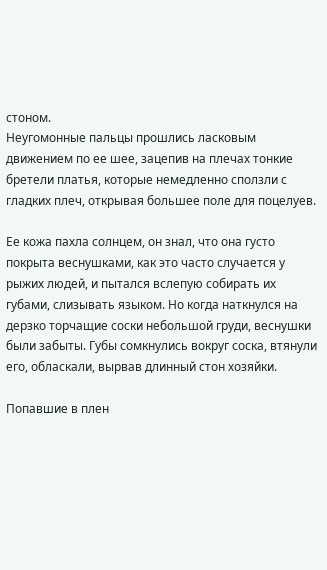стоном.
Неугомонные пальцы прошлись ласковым движением по ее шее, зацепив на плечах тонкие бретели платья, которые немедленно сползли с гладких плеч, открывая большее поле для поцелуев.

Ее кожа пахла солнцем, он знал, что она густо покрыта веснушками, как это часто случается у рыжих людей, и пытался вслепую собирать их губами, слизывать языком. Но когда наткнулся на дерзко торчащие соски небольшой груди, веснушки были забыты. Губы сомкнулись вокруг соска, втянули его, обласкали, вырвав длинный стон хозяйки.

Попавшие в плен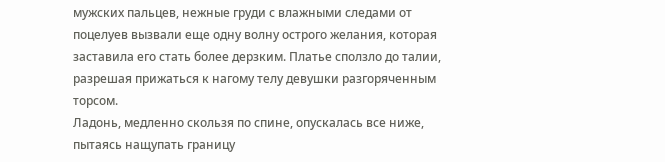мужских пальцев, нежные груди с влажными следами от поцелуев вызвали еще одну волну острого желания, которая заставила его стать более дерзким. Платье сползло до талии, разрешая прижаться к нагому телу девушки разгоряченным торсом.
Ладонь, медленно скользя по спине, опускалась все ниже, пытаясь нащупать границу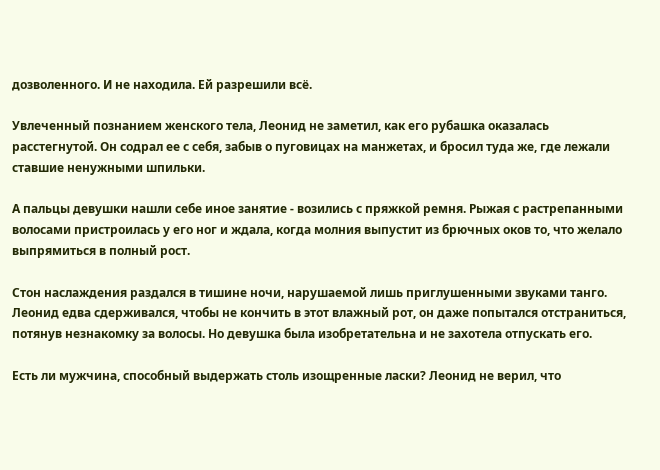дозволенного. И не находила. Ей разрешили всё.

Увлеченный познанием женского тела, Леонид не заметил, как его рубашка оказалась расстегнутой. Он содрал ее с себя, забыв о пуговицах на манжетах, и бросил туда же, где лежали ставшие ненужными шпильки.

А пальцы девушки нашли себе иное занятие - возились с пряжкой ремня. Рыжая с растрепанными волосами пристроилась у его ног и ждала, когда молния выпустит из брючных оков то, что желало выпрямиться в полный рост.

Стон наслаждения раздался в тишине ночи, нарушаемой лишь приглушенными звуками танго. Леонид едва сдерживался, чтобы не кончить в этот влажный рот, он даже попытался отстраниться, потянув незнакомку за волосы. Но девушка была изобретательна и не захотела отпускать его.

Есть ли мужчина, способный выдержать столь изощренные ласки? Леонид не верил, что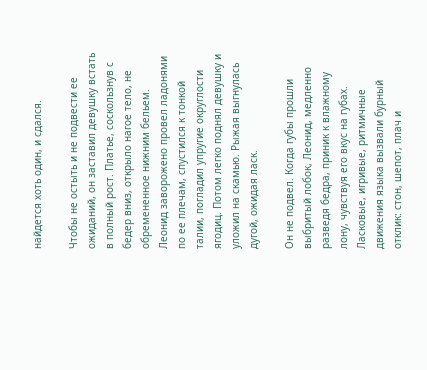найдется хоть один, и сдался.

Чтобы не остыть и не подвести ее ожиданий, он заставил девушку встать в полный рост. Платье, соскользнув с бедер вниз, открыло нагое тело, не обремененное нижним бельем. Леонид заворожено провел ладонями по ее плечам, спустился к тонкой талии, погладил упругие округлости ягодиц. Потом легко поднял девушку и уложил на скамью. Рыжая выгнулась дугой, ожидая ласк.

Он не подвел. Когда губы прошли выбритый лобок, Леонид, медленно разведя бедра, приник к влажному лону, чувствуя его вкус на губах. Ласковые, игривые, ритмичные движения языка вызвали бурный отклик: стон, шепот, плач и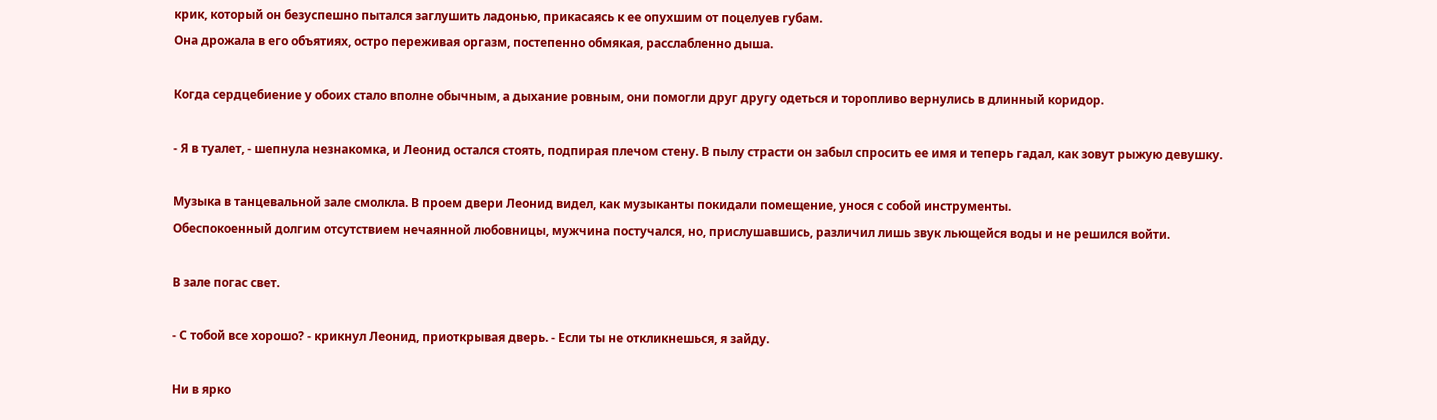крик, который он безуспешно пытался заглушить ладонью, прикасаясь к ее опухшим от поцелуев губам.
Она дрожала в его объятиях, остро переживая оргазм, постепенно обмякая, расслабленно дыша.

Когда сердцебиение у обоих стало вполне обычным, а дыхание ровным, они помогли друг другу одеться и торопливо вернулись в длинный коридор.

- Я в туалет, - шепнула незнакомка, и Леонид остался стоять, подпирая плечом стену. В пылу страсти он забыл спросить ее имя и теперь гадал, как зовут рыжую девушку.

Музыка в танцевальной зале смолкла. В проем двери Леонид видел, как музыканты покидали помещение, унося с собой инструменты.
Обеспокоенный долгим отсутствием нечаянной любовницы, мужчина постучался, но, прислушавшись, различил лишь звук льющейся воды и не решился войти.

В зале погас свет.

- С тобой все хорошо? - крикнул Леонид, приоткрывая дверь. - Если ты не откликнешься, я зайду.

Ни в ярко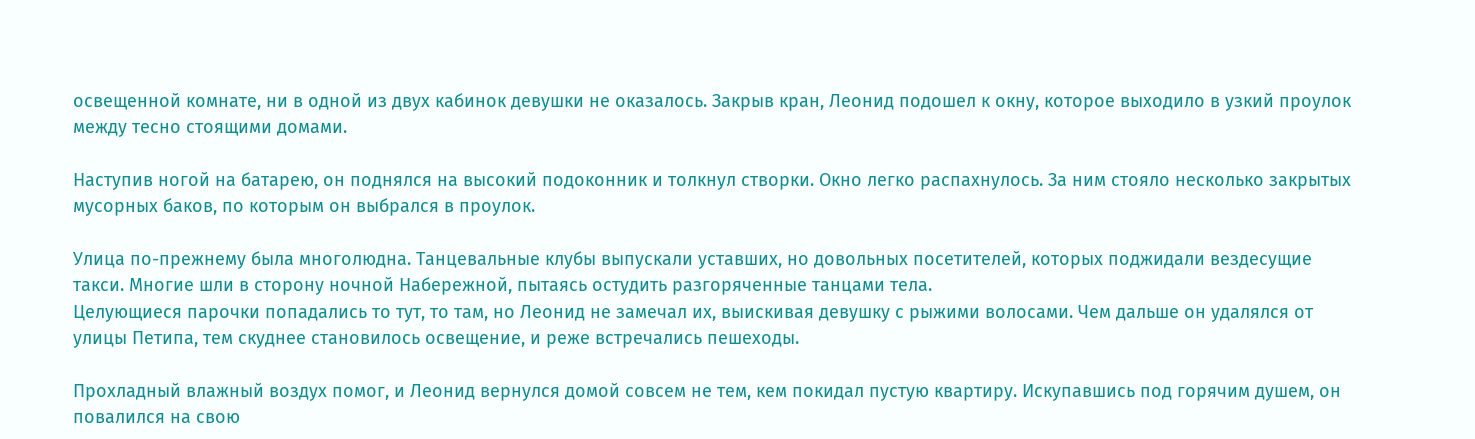освещенной комнате, ни в одной из двух кабинок девушки не оказалось. Закрыв кран, Леонид подошел к окну, которое выходило в узкий проулок между тесно стоящими домами.

Наступив ногой на батарею, он поднялся на высокий подоконник и толкнул створки. Окно легко распахнулось. За ним стояло несколько закрытых мусорных баков, по которым он выбрался в проулок.

Улица по-прежнему была многолюдна. Танцевальные клубы выпускали уставших, но довольных посетителей, которых поджидали вездесущие такси. Многие шли в сторону ночной Набережной, пытаясь остудить разгоряченные танцами тела.
Целующиеся парочки попадались то тут, то там, но Леонид не замечал их, выискивая девушку с рыжими волосами. Чем дальше он удалялся от улицы Петипа, тем скуднее становилось освещение, и реже встречались пешеходы.

Прохладный влажный воздух помог, и Леонид вернулся домой совсем не тем, кем покидал пустую квартиру. Искупавшись под горячим душем, он повалился на свою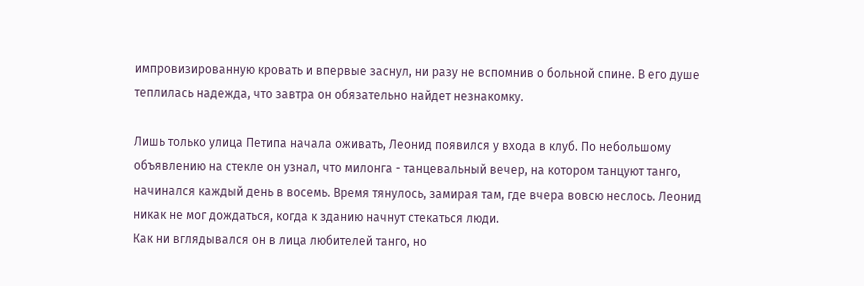импровизированную кровать и впервые заснул, ни разу не вспомнив о больной спине. В его душе теплилась надежда, что завтра он обязательно найдет незнакомку.

Лишь только улица Петипа начала оживать, Леонид появился у входа в клуб. По небольшому объявлению на стекле он узнал, что милонга - танцевальный вечер, на котором танцуют танго, начинался каждый день в восемь. Время тянулось, замирая там, где вчера вовсю неслось. Леонид никак не мог дождаться, когда к зданию начнут стекаться люди.
Как ни вглядывался он в лица любителей танго, но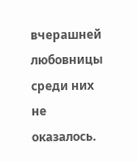вчерашней любовницы среди них не оказалось.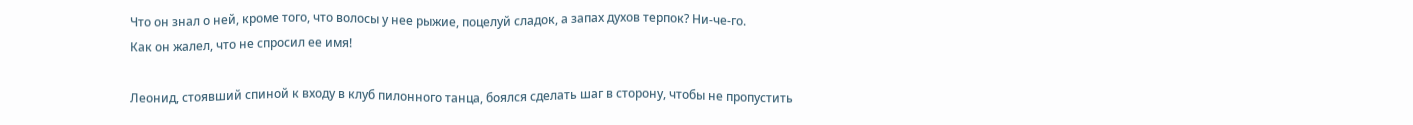Что он знал о ней, кроме того, что волосы у нее рыжие, поцелуй сладок, а запах духов терпок? Ни-че-го.
Как он жалел, что не спросил ее имя!

Леонид, стоявший спиной к входу в клуб пилонного танца, боялся сделать шаг в сторону, чтобы не пропустить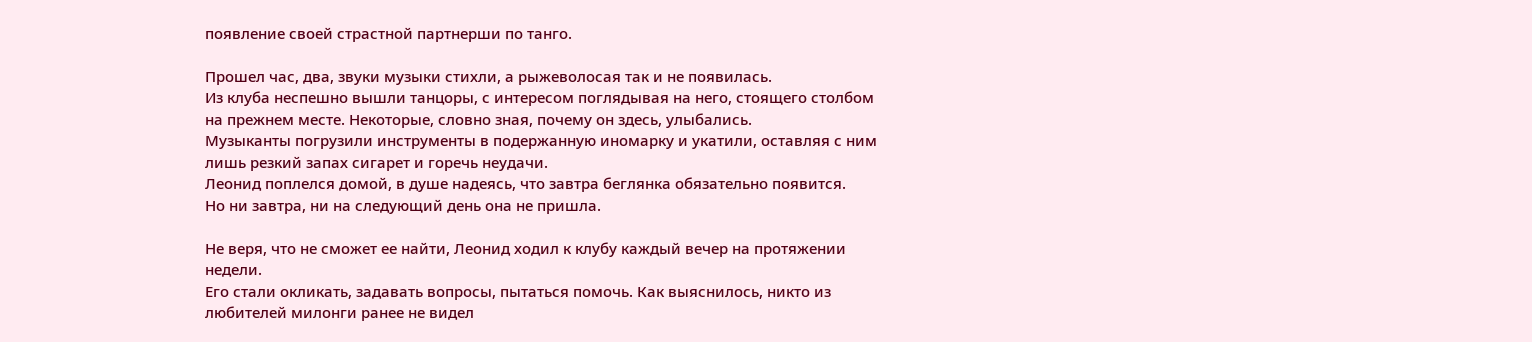появление своей страстной партнерши по танго.

Прошел час, два, звуки музыки стихли, а рыжеволосая так и не появилась.
Из клуба неспешно вышли танцоры, с интересом поглядывая на него, стоящего столбом на прежнем месте. Некоторые, словно зная, почему он здесь, улыбались.
Музыканты погрузили инструменты в подержанную иномарку и укатили, оставляя с ним лишь резкий запах сигарет и горечь неудачи.
Леонид поплелся домой, в душе надеясь, что завтра беглянка обязательно появится.
Но ни завтра, ни на следующий день она не пришла.

Не веря, что не сможет ее найти, Леонид ходил к клубу каждый вечер на протяжении недели.
Его стали окликать, задавать вопросы, пытаться помочь. Как выяснилось, никто из любителей милонги ранее не видел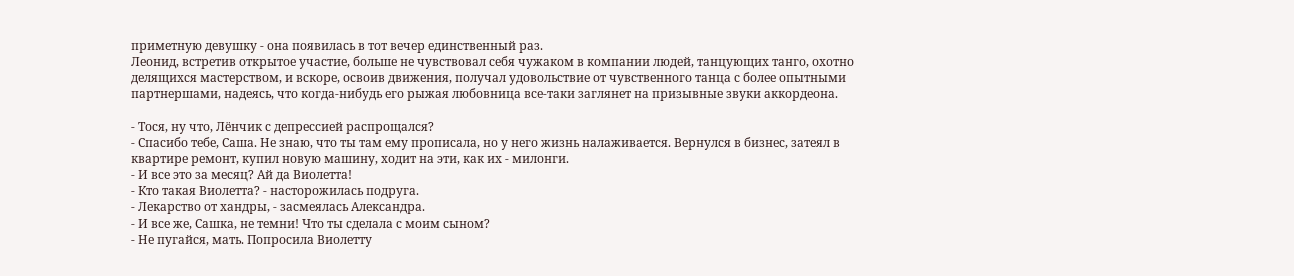приметную девушку - она появилась в тот вечер единственный раз.
Леонид, встретив открытое участие, больше не чувствовал себя чужаком в компании людей, танцующих танго, охотно делящихся мастерством, и вскоре, освоив движения, получал удовольствие от чувственного танца с более опытными партнершами, надеясь, что когда-нибудь его рыжая любовница все-таки заглянет на призывные звуки аккордеона.

- Тося, ну что, Лёнчик с депрессией распрощался?
- Спасибо тебе, Саша. Не знаю, что ты там ему прописала, но у него жизнь налаживается. Вернулся в бизнес, затеял в квартире ремонт, купил новую машину, ходит на эти, как их - милонги.
- И все это за месяц? Ай да Виолетта!
- Кто такая Виолетта? - насторожилась подруга.
- Лекарство от хандры, - засмеялась Александра.
- И все же, Сашка, не темни! Что ты сделала с моим сыном?
- Не пугайся, мать. Попросила Виолетту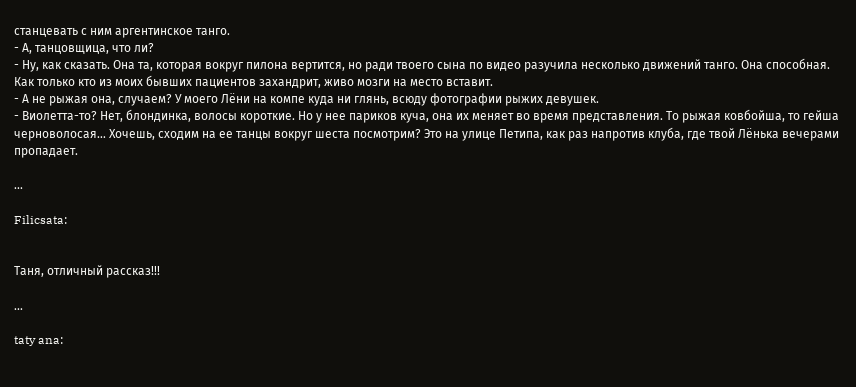станцевать с ним аргентинское танго.
- А, танцовщица, что ли?
- Ну, как сказать. Она та, которая вокруг пилона вертится, но ради твоего сына по видео разучила несколько движений танго. Она способная. Как только кто из моих бывших пациентов захандрит, живо мозги на место вставит.
- А не рыжая она, случаем? У моего Лёни на компе куда ни глянь, всюду фотографии рыжих девушек.
- Виолетта-то? Нет, блондинка, волосы короткие. Но у нее париков куча, она их меняет во время представления. То рыжая ковбойша, то гейша черноволосая… Хочешь, сходим на ее танцы вокруг шеста посмотрим? Это на улице Петипа, как раз напротив клуба, где твой Лёнька вечерами пропадает.

...

Filicsata:


Таня, отличный рассказ!!!

...

taty ana: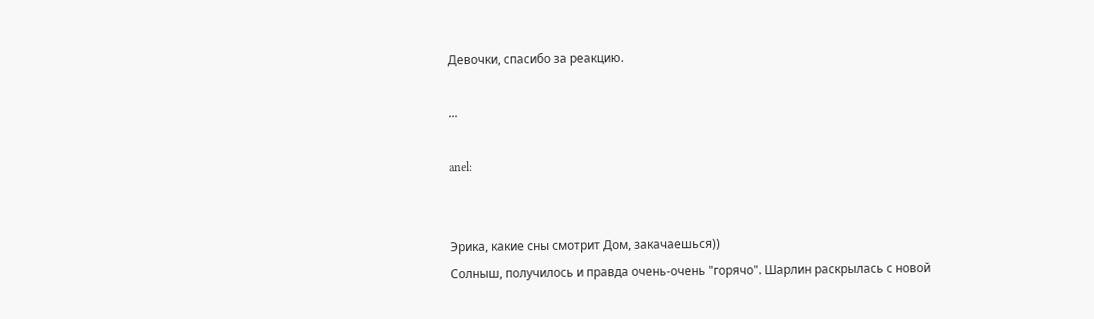Девочки, спасибо за реакцию.

...

anel:


Эрика, какие сны смотрит Дом, закачаешься))
Солныш, получилось и правда очень-очень "горячо". Шарлин раскрылась с новой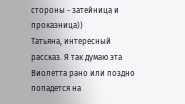стороны - затейница и проказница))
Татьяна, интересный рассказ. Я так думаю эта Виолетта рано или поздно попадется на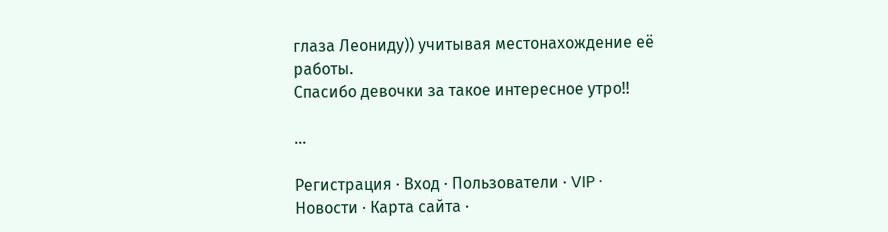глаза Леониду)) учитывая местонахождение её работы.
Спасибо девочки за такое интересное утро!!

...

Регистрация · Вход · Пользователи · VIP · Новости · Карта сайта ·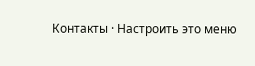Контакты · Настроить это меню